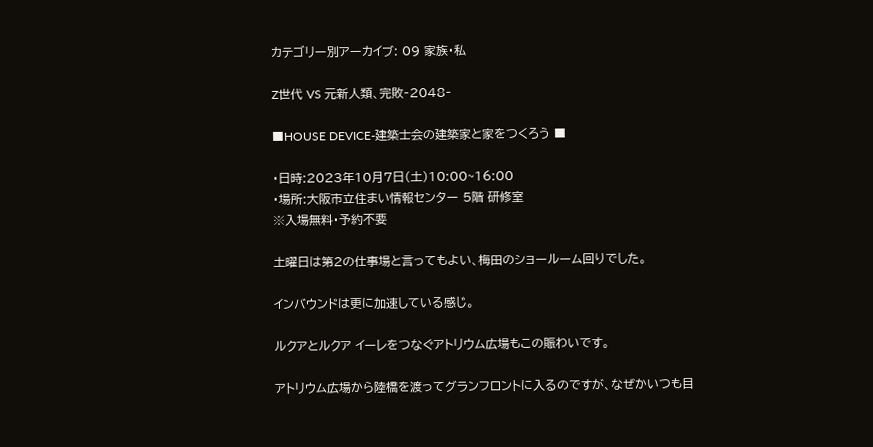カテゴリー別アーカイブ: 09 家族・私

Z世代 VS 元新人類、完敗‐2048‐

■HOUSE DEVICE-建築士会の建築家と家をつくろう ■

・日時:2023年10月7日(土)10:00~16:00
・場所:大阪市立住まい情報センター 5階 研修室
※入場無料・予約不要

土曜日は第2の仕事場と言ってもよい、梅田のショールーム回りでした。

インバウンドは更に加速している感じ。

ルクアとルクア イーレをつなぐアトリウム広場もこの賑わいです。

アトリウム広場から陸橋を渡ってグランフロントに入るのですが、なぜかいつも目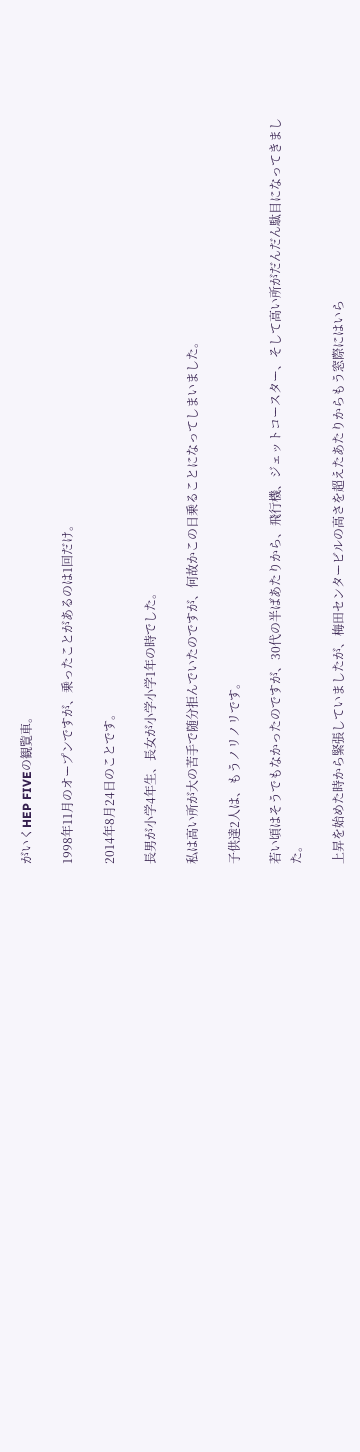がいくHEP FIVEの観覧車。

1998年11月のオープンですが、乗ったことがあるのは1回だけ。

2014年8月24日のことです。

長男が小学4年生、長女が小学小学1年の時でした。

私は高い所が大の苦手で随分拒んでいたのですが、何故かこの日乗ることになってしまいました。

子供達2人は、もうノリノリです。

若い頃はそうでもなかったのですが、30代の半ばあたりから、飛行機、ジェットコースター、そして高い所がだんだん駄目になってきました。

上昇を始めた時から緊張していましたが、梅田センタービルの高さを超えたあたりからもう窓際にはいら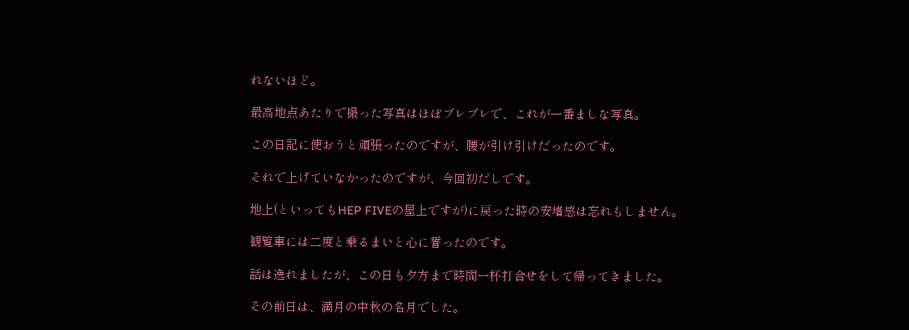れないほど。

最高地点あたりで撮った写真はほぼブレブレで、これが一番ましな写真。

この日記に使おうと頑張ったのですが、腰が引け引けだったのです。

それで上げていなかったのですが、今回初だしです。

地上(といってもHEP FIVEの屋上ですが)に戻った時の安堵感は忘れもしません。

観覧車には二度と乗るまいと心に誓ったのです。

話は逸れましたが、この日も夕方まで時間一杯打合せをして帰ってきました。

その前日は、満月の中秋の名月でした。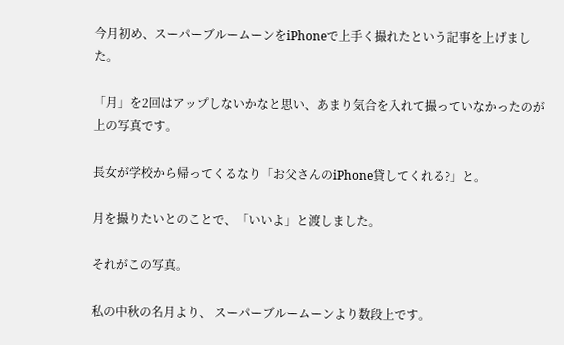今月初め、スーパーブルームーンをiPhoneで上手く撮れたという記事を上げました。

「月」を2回はアップしないかなと思い、あまり気合を入れて撮っていなかったのが上の写真です。

長女が学校から帰ってくるなり「お父さんのiPhone貸してくれる?」と。

月を撮りたいとのことで、「いいよ」と渡しました。

それがこの写真。

私の中秋の名月より、 スーパーブルームーンより数段上です。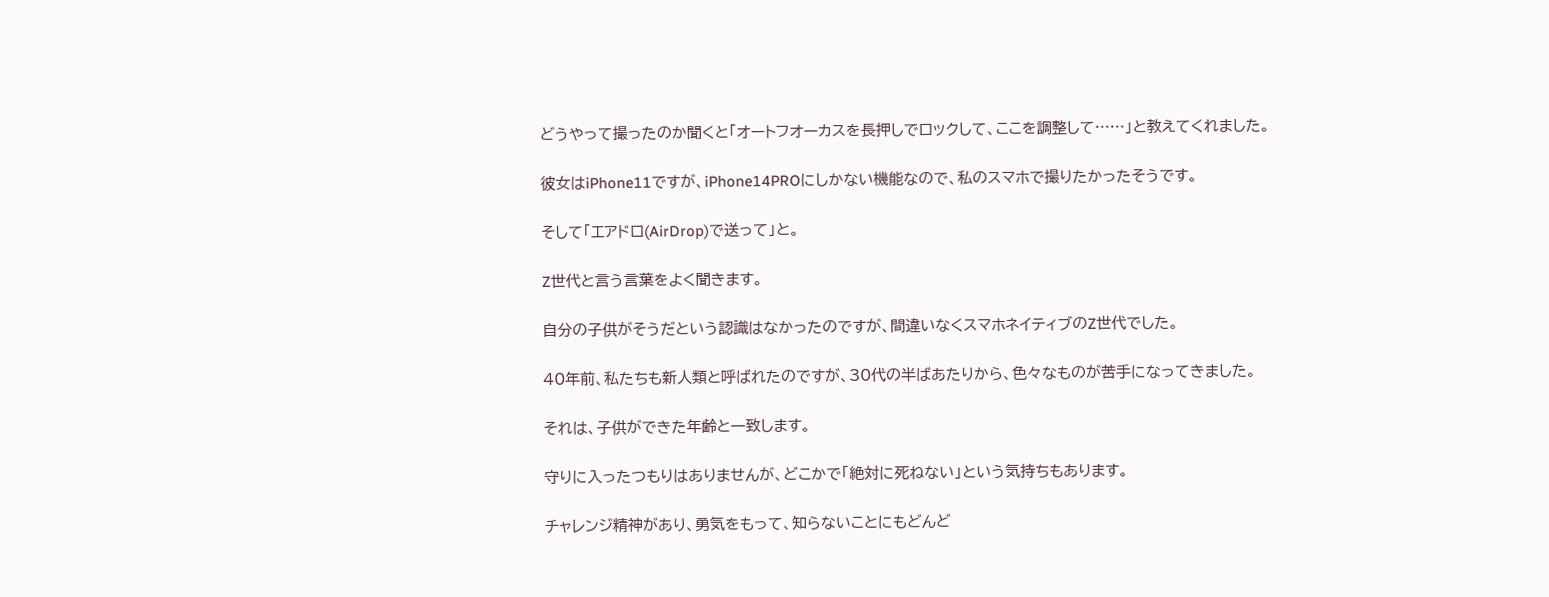どうやって撮ったのか聞くと「オートフオーカスを長押しでロックして、ここを調整して……」と教えてくれました。

彼女はiPhone11ですが、iPhone14PROにしかない機能なので、私のスマホで撮りたかったそうです。

そして「エアドロ(AirDrop)で送って」と。

Z世代と言う言葉をよく聞きます。

自分の子供がそうだという認識はなかったのですが、間違いなくスマホネイティブのZ世代でした。

40年前、私たちも新人類と呼ばれたのですが、30代の半ばあたりから、色々なものが苦手になってきました。

それは、子供ができた年齢と一致します。

守りに入ったつもりはありませんが、どこかで「絶対に死ねない」という気持ちもあります。

チャレンジ精神があり、勇気をもって、知らないことにもどんど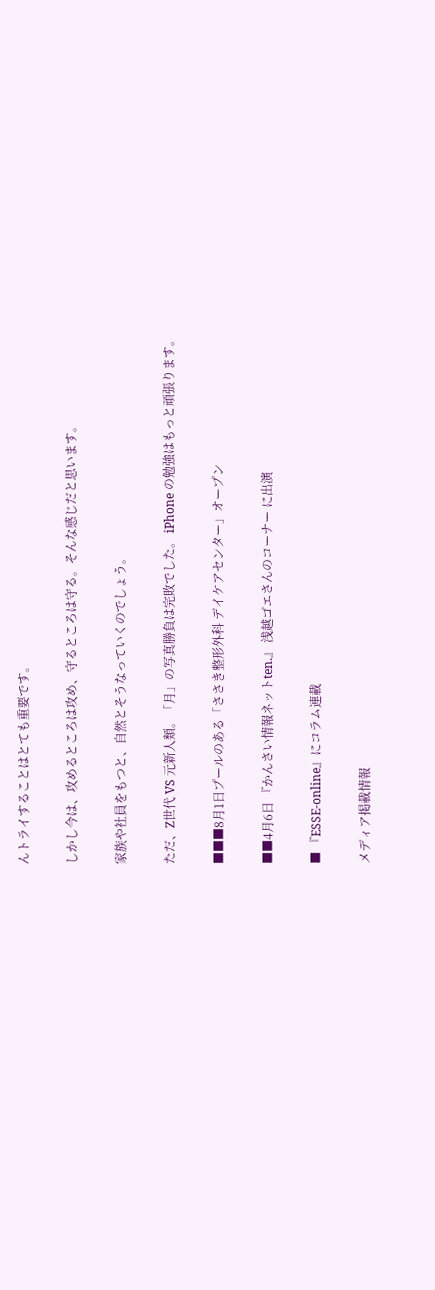んトライすることはとても重要です。

しかし今は、攻めるところは攻め、守るところは守る。そんな感じだと思います。

家族や社員をもつと、自然とそうなっていくのでしょう。

ただ、Z世代 VS 元新人類。「月」の写真勝負は完敗でした。 iPhone の勉強はもっと頑張ります。

■■■8月1日プールのある「ささき整形外科 デイケアセンター」オープン

■■4月6日 『かんさい情報ネットten.』 浅越ゴエさんのコーナー に出演

■ 『ESSE-online』にコラム連載

メディア掲載情報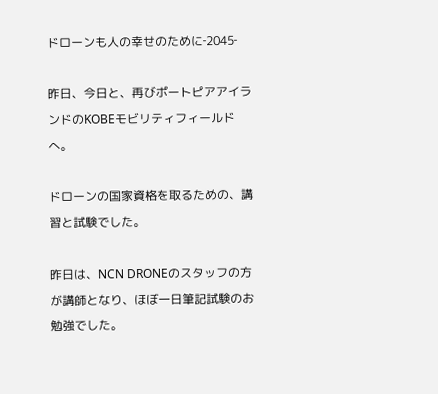ドローンも人の幸せのために‐2045‐

昨日、今日と、再びポートピアアイランドのKOBEモビリティフィールドへ。

ドローンの国家資格を取るための、講習と試験でした。

昨日は、NCN DRONEのスタッフの方が講師となり、ほぼ一日筆記試験のお勉強でした。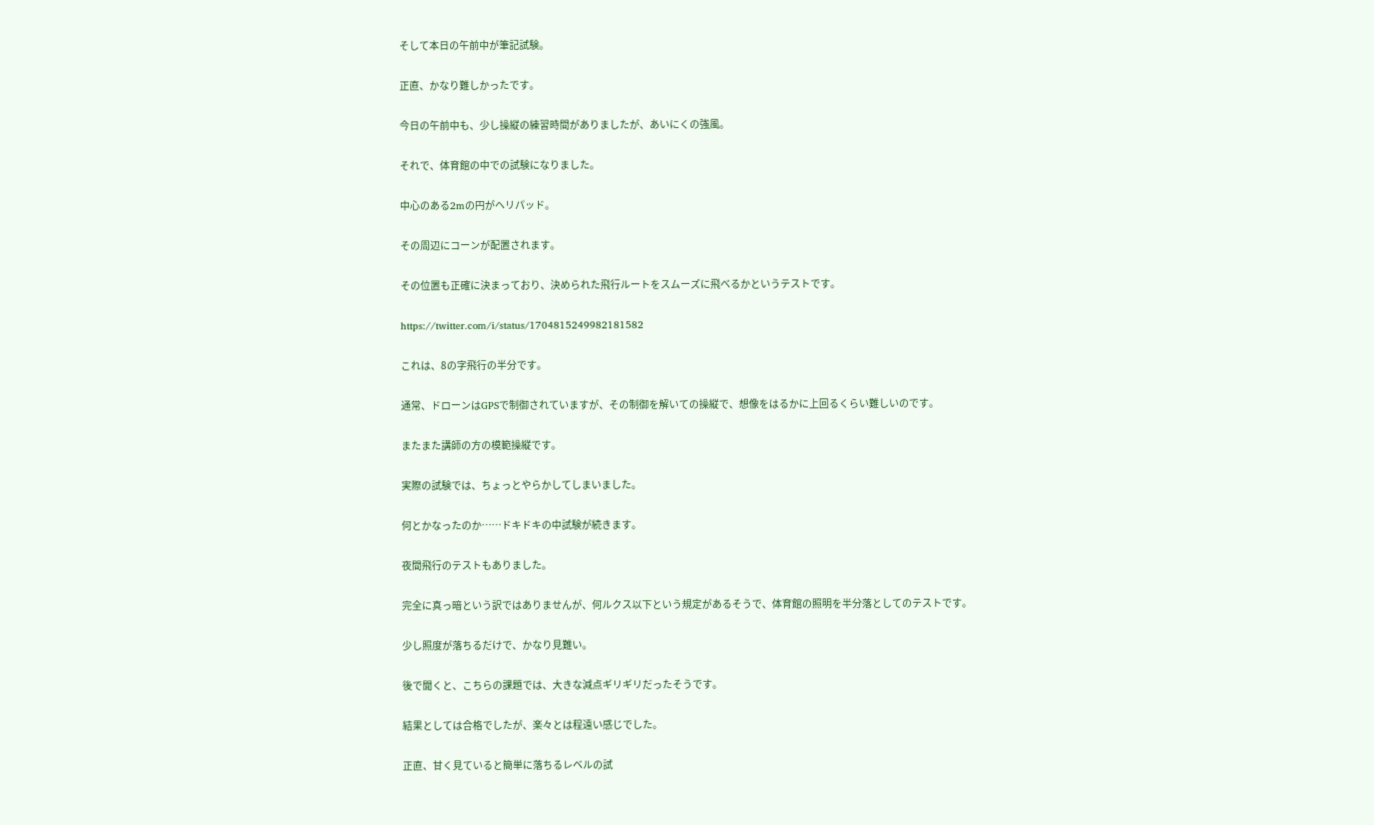そして本日の午前中が筆記試験。

正直、かなり難しかったです。

今日の午前中も、少し操縦の練習時間がありましたが、あいにくの強風。

それで、体育館の中での試験になりました。

中心のある2mの円がヘリパッド。

その周辺にコーンが配置されます。

その位置も正確に決まっており、決められた飛行ルートをスムーズに飛べるかというテストです。

https://twitter.com/i/status/1704815249982181582

これは、8の字飛行の半分です。

通常、ドローンはGPSで制御されていますが、その制御を解いての操縦で、想像をはるかに上回るくらい難しいのです。

またまた講師の方の模範操縦です。

実際の試験では、ちょっとやらかしてしまいました。

何とかなったのか……ドキドキの中試験が続きます。

夜間飛行のテストもありました。

完全に真っ暗という訳ではありませんが、何ルクス以下という規定があるそうで、体育館の照明を半分落としてのテストです。

少し照度が落ちるだけで、かなり見難い。

後で聞くと、こちらの課題では、大きな減点ギリギリだったそうです。

結果としては合格でしたが、楽々とは程遠い感じでした。

正直、甘く見ていると簡単に落ちるレベルの試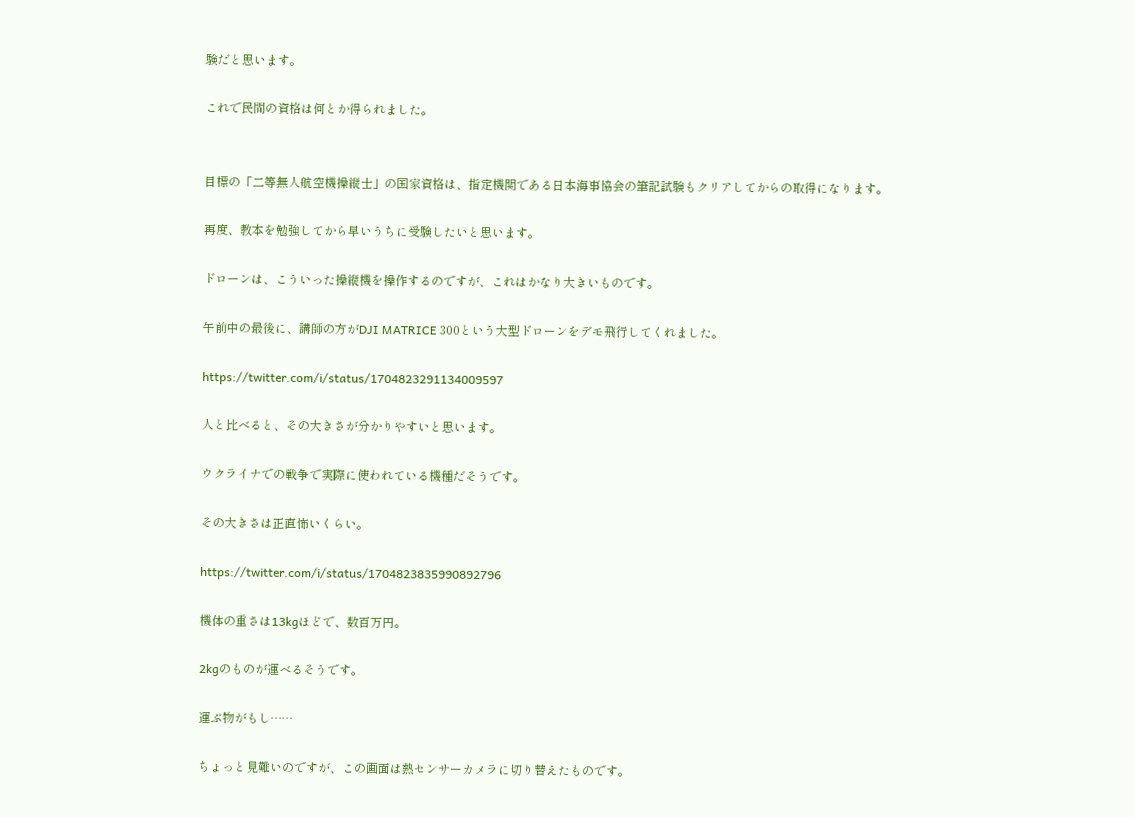験だと思います。

これで民間の資格は何とか得られました。


目標の「二等無人航空機操縦士」の国家資格は、指定機関である日本海事協会の筆記試験もクリアしてからの取得になります。

再度、教本を勉強してから早いうちに受験したいと思います。

ドローンは、こういった操縦機を操作するのですが、これはかなり大きいものです。

午前中の最後に、講師の方がDJI MATRICE 300という大型ドローンをデモ飛行してくれました。

https://twitter.com/i/status/1704823291134009597

人と比べると、その大きさが分かりやすいと思います。

ウクライナでの戦争で実際に使われている機種だそうです。

その大きさは正直怖いくらい。

https://twitter.com/i/status/1704823835990892796

機体の重さは13kgほどで、数百万円。

2kgのものが運べるそうです。

運ぶ物がもし……

ちょっと見難いのですが、この画面は熱センサーカメラに切り替えたものです。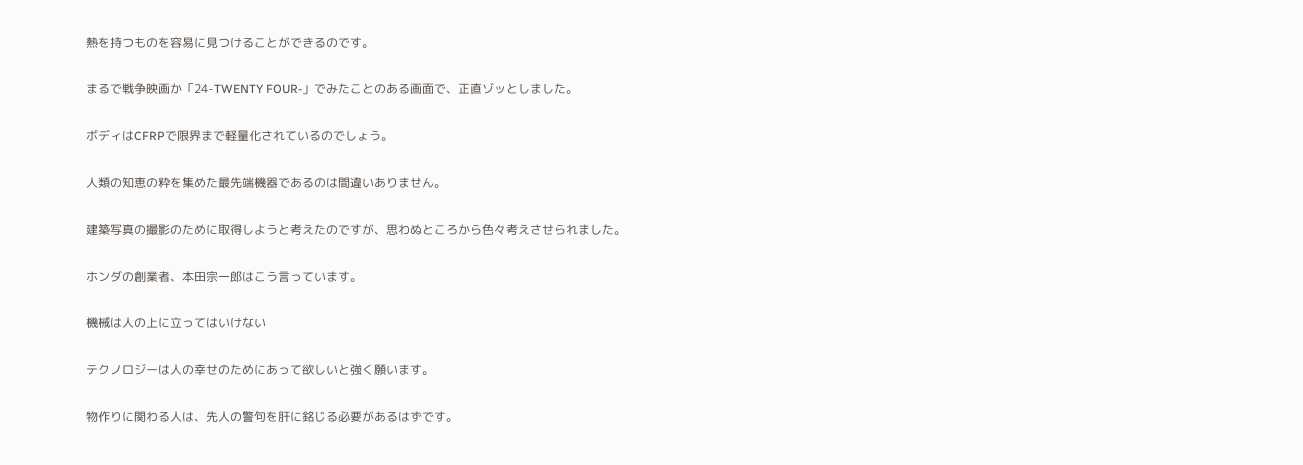熱を持つものを容易に見つけることができるのです。

まるで戦争映画か「24-TWENTY FOUR-」でみたことのある画面で、正直ゾッとしました。

ボディはCFRPで限界まで軽量化されているのでしょう。

人類の知恵の粋を集めた最先端機器であるのは間違いありません。

建築写真の撮影のために取得しようと考えたのですが、思わぬところから色々考えさせられました。

ホンダの創業者、本田宗一郎はこう言っています。

機械は人の上に立ってはいけない

テクノロジーは人の幸せのためにあって欲しいと強く願います。

物作りに関わる人は、先人の警句を肝に銘じる必要があるはずです。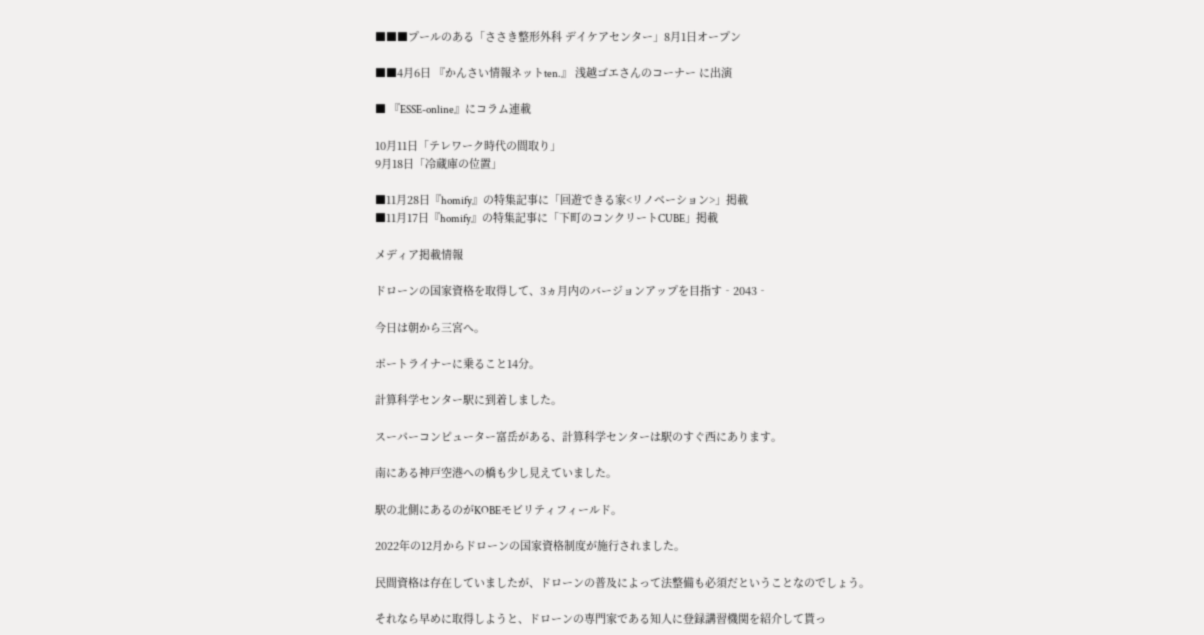■■■プールのある「ささき整形外科 デイケアセンター」8月1日オープン

■■4月6日 『かんさい情報ネットten.』 浅越ゴエさんのコーナー に出演

■ 『ESSE-online』にコラム連載

10月11日「テレワーク時代の間取り」
9月18日「冷蔵庫の位置」

■11月28日『homify』の特集記事に「回遊できる家<リノベーション>」掲載
■11月17日『homify』の特集記事に「下町のコンクリートCUBE」掲載

メディア掲載情報

ドローンの国家資格を取得して、3ヵ月内のバージョンアップを目指す‐2043‐

今日は朝から三宮へ。

ポートライナーに乗ること14分。

計算科学センター駅に到着しました。

スーパーコンピューター富岳がある、計算科学センターは駅のすぐ西にあります。

南にある神戸空港への橋も少し見えていました。

駅の北側にあるのがKOBEモビリティフィールド。

2022年の12月からドローンの国家資格制度が施行されました。

民間資格は存在していましたが、ドローンの普及によって法整備も必須だということなのでしょう。

それなら早めに取得しようと、ドローンの専門家である知人に登録講習機関を紹介して貰っ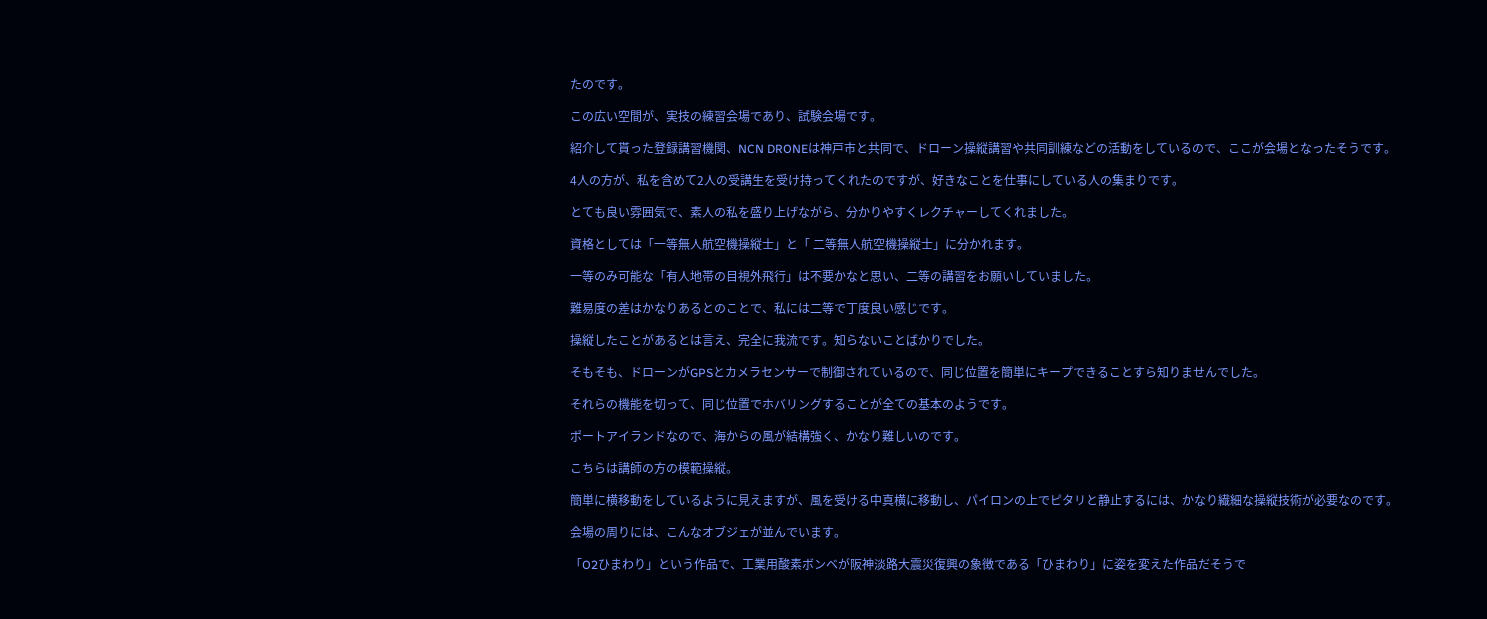たのです。

この広い空間が、実技の練習会場であり、試験会場です。

紹介して貰った登録講習機関、NCN DRONEは神戸市と共同で、ドローン操縦講習や共同訓練などの活動をしているので、ここが会場となったそうです。

4人の方が、私を含めて2人の受講生を受け持ってくれたのですが、好きなことを仕事にしている人の集まりです。

とても良い雰囲気で、素人の私を盛り上げながら、分かりやすくレクチャーしてくれました。

資格としては「一等無人航空機操縦士」と「 二等無人航空機操縦士」に分かれます。

一等のみ可能な「有人地帯の目視外飛行」は不要かなと思い、二等の講習をお願いしていました。

難易度の差はかなりあるとのことで、私には二等で丁度良い感じです。

操縦したことがあるとは言え、完全に我流です。知らないことばかりでした。

そもそも、ドローンがGPSとカメラセンサーで制御されているので、同じ位置を簡単にキープできることすら知りませんでした。

それらの機能を切って、同じ位置でホバリングすることが全ての基本のようです。

ポートアイランドなので、海からの風が結構強く、かなり難しいのです。

こちらは講師の方の模範操縦。

簡単に横移動をしているように見えますが、風を受ける中真横に移動し、パイロンの上でピタリと静止するには、かなり繊細な操縦技術が必要なのです。

会場の周りには、こんなオブジェが並んでいます。

「O2ひまわり」という作品で、工業用酸素ボンベが阪神淡路大震災復興の象徴である「ひまわり」に姿を変えた作品だそうで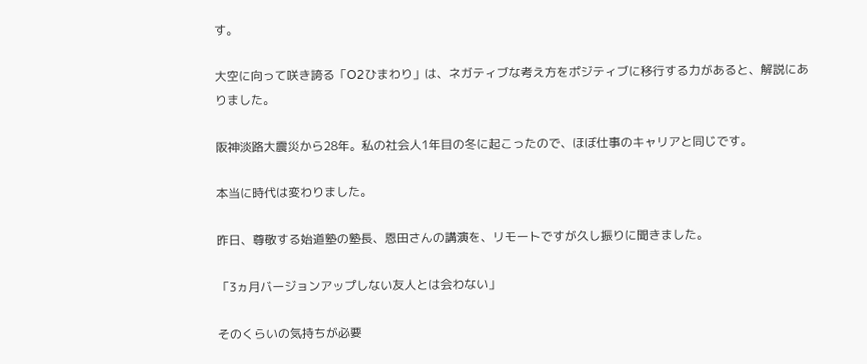す。

大空に向って咲き誇る「O2ひまわり」は、ネガティブな考え方をポジティブに移行する力があると、解説にありました。

阪神淡路大震災から28年。私の社会人1年目の冬に起こったので、ほぼ仕事のキャリアと同じです。

本当に時代は変わりました。

昨日、尊敬する始道塾の塾長、恩田さんの講演を、リモートですが久し振りに聞きました。

「3ヵ月バージョンアップしない友人とは会わない」

そのくらいの気持ちが必要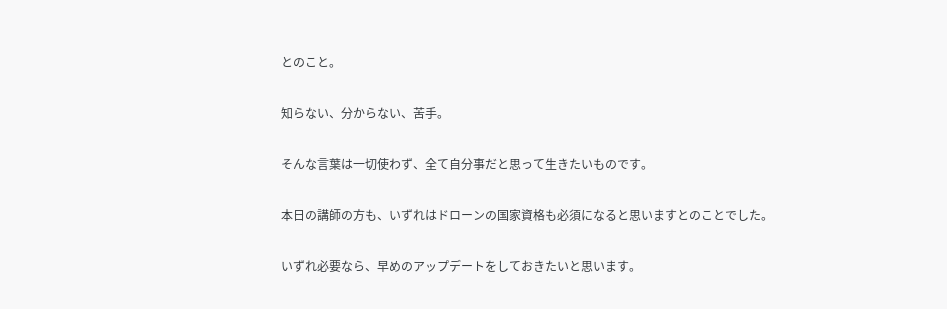とのこと。

知らない、分からない、苦手。

そんな言葉は一切使わず、全て自分事だと思って生きたいものです。

本日の講師の方も、いずれはドローンの国家資格も必須になると思いますとのことでした。

いずれ必要なら、早めのアップデートをしておきたいと思います。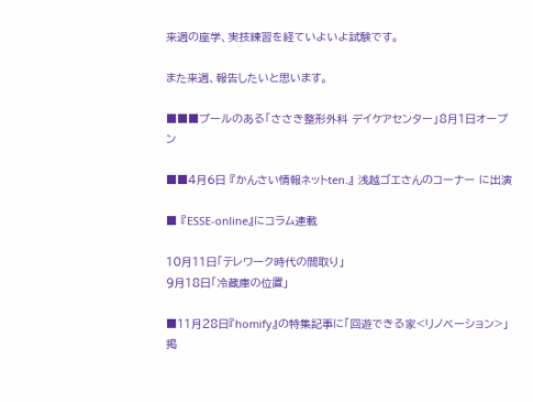来週の座学、実技練習を経ていよいよ試験です。

また来週、報告したいと思います。

■■■プールのある「ささき整形外科 デイケアセンター」8月1日オープン

■■4月6日 『かんさい情報ネットten.』 浅越ゴエさんのコーナー に出演

■ 『ESSE-online』にコラム連載

10月11日「テレワーク時代の間取り」
9月18日「冷蔵庫の位置」

■11月28日『homify』の特集記事に「回遊できる家<リノベーション>」掲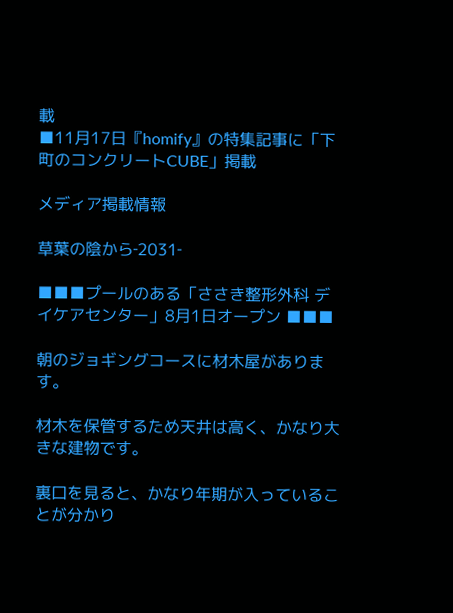載
■11月17日『homify』の特集記事に「下町のコンクリートCUBE」掲載

メディア掲載情報

草葉の陰から‐2031‐

■■■プールのある「ささき整形外科 デイケアセンター」8月1日オープン ■■■

朝のジョギングコースに材木屋があります。

材木を保管するため天井は高く、かなり大きな建物です。

裏口を見ると、かなり年期が入っていることが分かり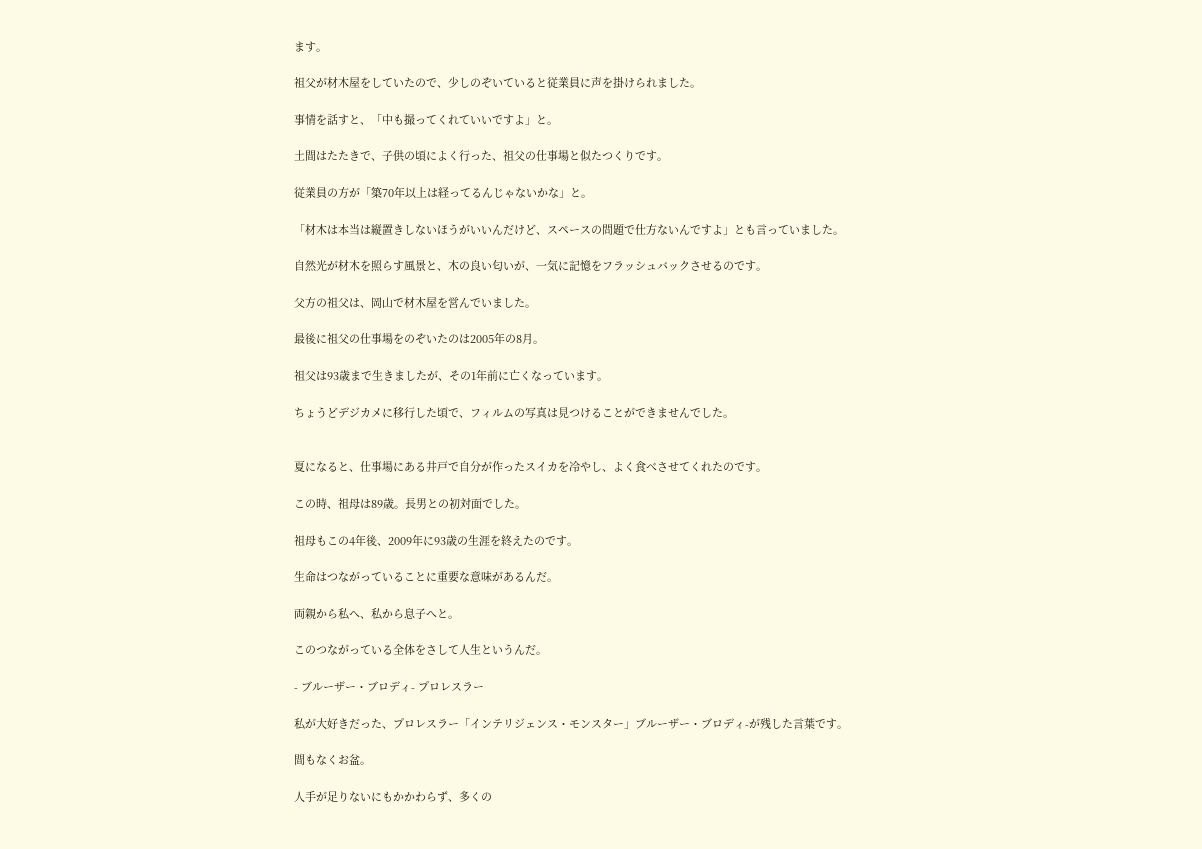ます。

祖父が材木屋をしていたので、少しのぞいていると従業員に声を掛けられました。

事情を話すと、「中も撮ってくれていいですよ」と。

土間はたたきで、子供の頃によく行った、祖父の仕事場と似たつくりです。

従業員の方が「築70年以上は経ってるんじゃないかな」と。

「材木は本当は縦置きしないほうがいいんだけど、スペースの問題で仕方ないんですよ」とも言っていました。

自然光が材木を照らす風景と、木の良い匂いが、一気に記憶をフラッシュバックさせるのです。

父方の祖父は、岡山で材木屋を営んでいました。

最後に祖父の仕事場をのぞいたのは2005年の8月。

祖父は93歳まで生きましたが、その1年前に亡くなっています。

ちょうどデジカメに移行した頃で、フィルムの写真は見つけることができませんでした。


夏になると、仕事場にある井戸で自分が作ったスイカを冷やし、よく食べさせてくれたのです。

この時、祖母は89歳。長男との初対面でした。

祖母もこの4年後、2009年に93歳の生涯を終えたのです。

生命はつながっていることに重要な意味があるんだ。

両親から私へ、私から息子へと。

このつながっている全体をさして人生というんだ。

- ブルーザー・ブロディ- プロレスラー

私が大好きだった、プロレスラー「インテリジェンス・モンスター」ブルーザー・ブロディ-が残した言葉です。

間もなくお盆。

人手が足りないにもかかわらず、多くの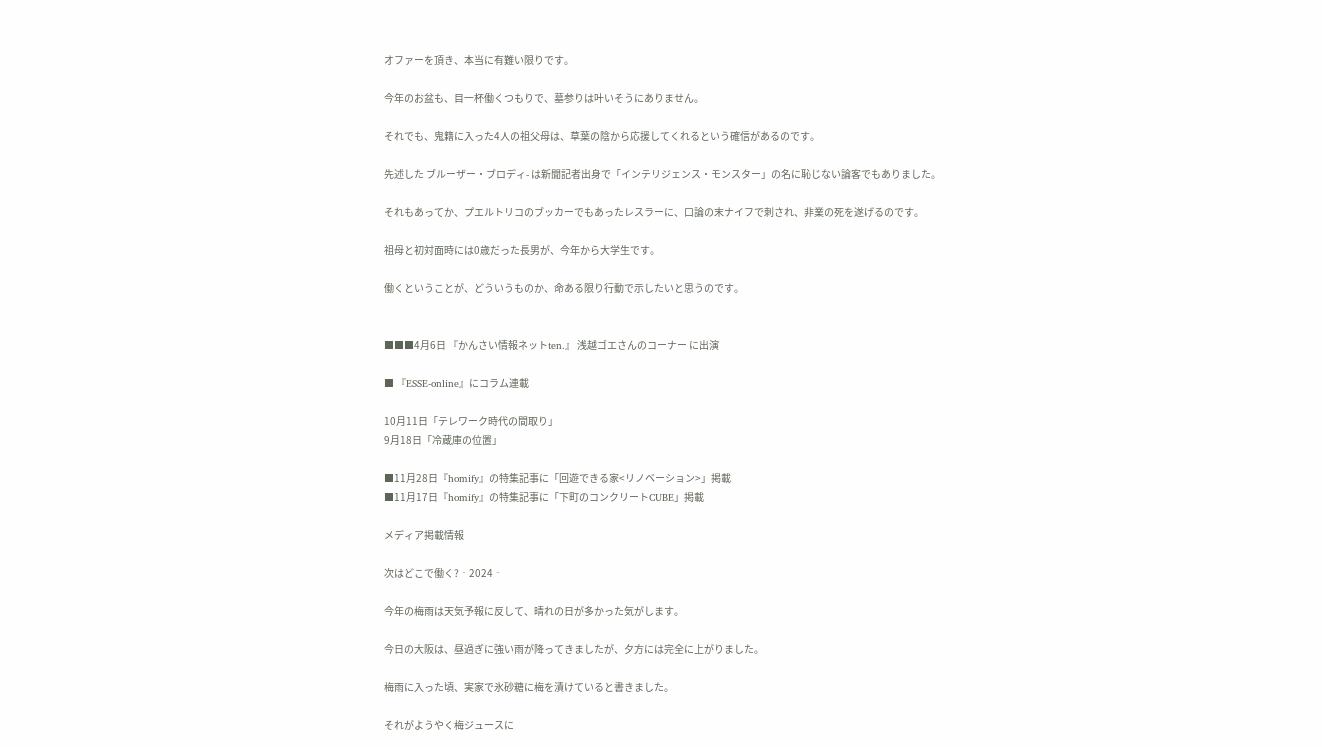オファーを頂き、本当に有難い限りです。

今年のお盆も、目一杯働くつもりで、墓参りは叶いそうにありません。

それでも、鬼籍に入った4人の祖父母は、草葉の陰から応援してくれるという確信があるのです。

先述した ブルーザー・ブロディ- は新聞記者出身で「インテリジェンス・モンスター」の名に恥じない論客でもありました。

それもあってか、プエルトリコのブッカーでもあったレスラーに、口論の末ナイフで刺され、非業の死を遂げるのです。

祖母と初対面時には0歳だった長男が、今年から大学生です。

働くということが、どういうものか、命ある限り行動で示したいと思うのです。


■■■4月6日 『かんさい情報ネットten.』 浅越ゴエさんのコーナー に出演

■ 『ESSE-online』にコラム連載

10月11日「テレワーク時代の間取り」
9月18日「冷蔵庫の位置」

■11月28日『homify』の特集記事に「回遊できる家<リノベーション>」掲載
■11月17日『homify』の特集記事に「下町のコンクリートCUBE」掲載

メディア掲載情報

次はどこで働く?‐2024‐

今年の梅雨は天気予報に反して、晴れの日が多かった気がします。

今日の大阪は、昼過ぎに強い雨が降ってきましたが、夕方には完全に上がりました。

梅雨に入った頃、実家で氷砂糖に梅を漬けていると書きました。

それがようやく梅ジュースに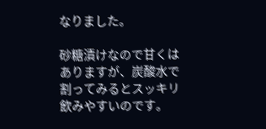なりました。

砂糖漬けなので甘くはありますが、炭酸水で割ってみるとスッキリ飲みやすいのです。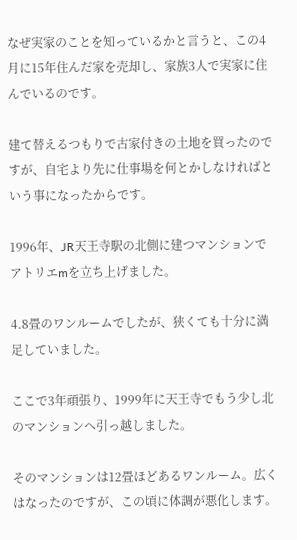なぜ実家のことを知っているかと言うと、この4月に15年住んだ家を売却し、家族3人で実家に住んでいるのです。

建て替えるつもりで古家付きの土地を買ったのですが、自宅より先に仕事場を何とかしなければという事になったからです。

1996年、JR天王寺駅の北側に建つマンションでアトリエmを立ち上げました。

4.8畳のワンルームでしたが、狭くても十分に満足していました。

ここで3年頑張り、1999年に天王寺でもう少し北のマンションへ引っ越しました。

そのマンションは12畳ほどあるワンルーム。広くはなったのですが、この頃に体調が悪化します。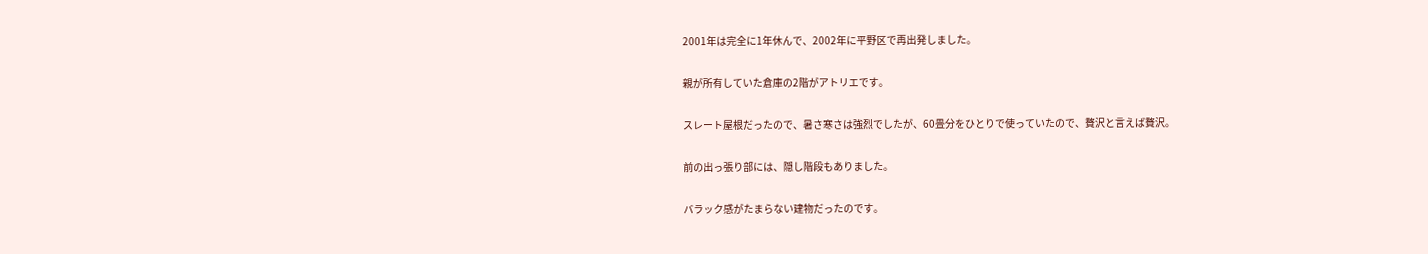2001年は完全に1年休んで、2002年に平野区で再出発しました。

親が所有していた倉庫の2階がアトリエです。

スレート屋根だったので、暑さ寒さは強烈でしたが、60畳分をひとりで使っていたので、贅沢と言えば贅沢。

前の出っ張り部には、隠し階段もありました。

バラック感がたまらない建物だったのです。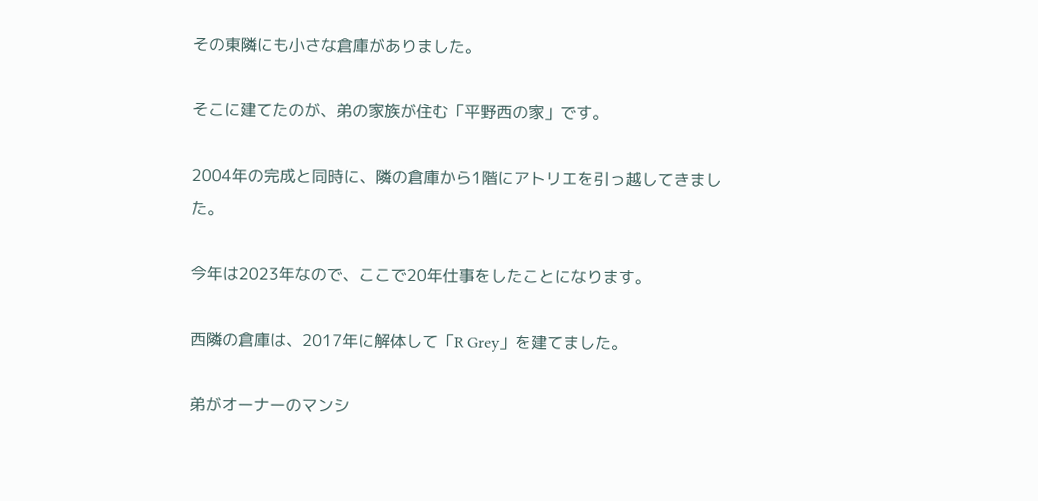その東隣にも小さな倉庫がありました。

そこに建てたのが、弟の家族が住む「平野西の家」です。

2004年の完成と同時に、隣の倉庫から1階にアトリエを引っ越してきました。

今年は2023年なので、ここで20年仕事をしたことになります。

西隣の倉庫は、2017年に解体して「R Grey」を建てました。

弟がオーナーのマンシ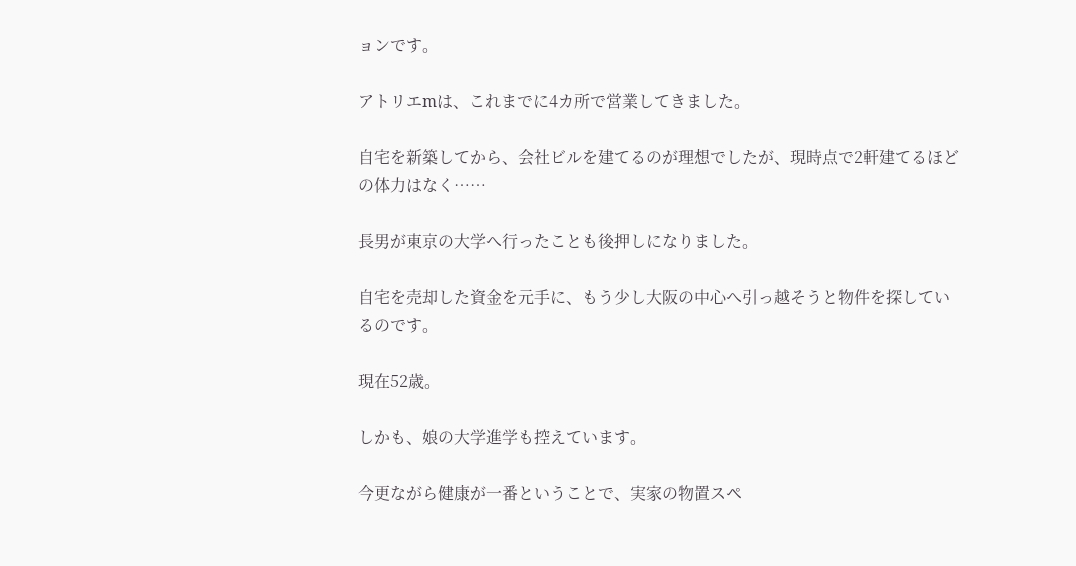ョンです。

アトリエmは、これまでに4カ所で営業してきました。

自宅を新築してから、会社ビルを建てるのが理想でしたが、現時点で2軒建てるほどの体力はなく……

長男が東京の大学へ行ったことも後押しになりました。

自宅を売却した資金を元手に、もう少し大阪の中心へ引っ越そうと物件を探しているのです。

現在52歳。

しかも、娘の大学進学も控えています。

今更ながら健康が一番ということで、実家の物置スペ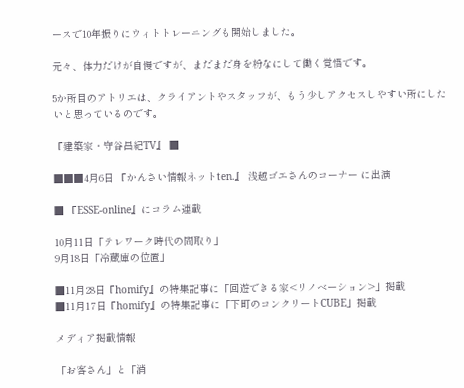ースで10年振りにウィトトレーニングも開始しました。

元々、体力だけが自慢ですが、まだまだ身を粉なにして働く覚悟です。

5か所目のアトリエは、クライアントやスタッフが、もう少しアクセスしやすい所にしたいと思っているのです。

『建築家・守谷昌紀TV』 ■

■■■4月6日 『かんさい情報ネットten.』 浅越ゴエさんのコーナー に出演

■ 『ESSE-online』にコラム連載

10月11日「テレワーク時代の間取り」
9月18日「冷蔵庫の位置」

■11月28日『homify』の特集記事に「回遊できる家<リノベーション>」掲載
■11月17日『homify』の特集記事に「下町のコンクリートCUBE」掲載

メディア掲載情報

「お客さん」と「消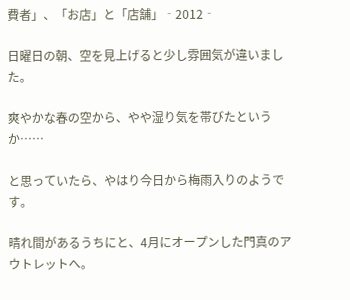費者」、「お店」と「店舗」‐2012‐

日曜日の朝、空を見上げると少し雰囲気が違いました。

爽やかな春の空から、やや湿り気を帯びたというか……

と思っていたら、やはり今日から梅雨入りのようです。

晴れ間があるうちにと、4月にオープンした門真のアウトレットへ。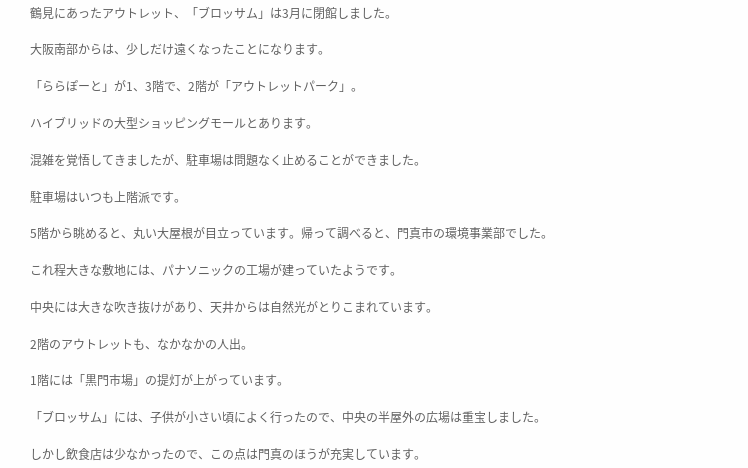鶴見にあったアウトレット、「ブロッサム」は3月に閉館しました。

大阪南部からは、少しだけ遠くなったことになります。

「ららぽーと」が1、3階で、2階が「アウトレットパーク」。

ハイブリッドの大型ショッピングモールとあります。

混雑を覚悟してきましたが、駐車場は問題なく止めることができました。

駐車場はいつも上階派です。

5階から眺めると、丸い大屋根が目立っています。帰って調べると、門真市の環境事業部でした。

これ程大きな敷地には、パナソニックの工場が建っていたようです。

中央には大きな吹き抜けがあり、天井からは自然光がとりこまれています。

2階のアウトレットも、なかなかの人出。

1階には「黒門市場」の提灯が上がっています。

「ブロッサム」には、子供が小さい頃によく行ったので、中央の半屋外の広場は重宝しました。

しかし飲食店は少なかったので、この点は門真のほうが充実しています。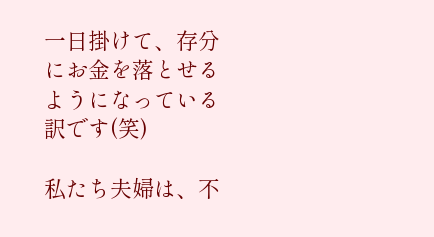一日掛けて、存分にお金を落とせるようになっている訳です(笑)

私たち夫婦は、不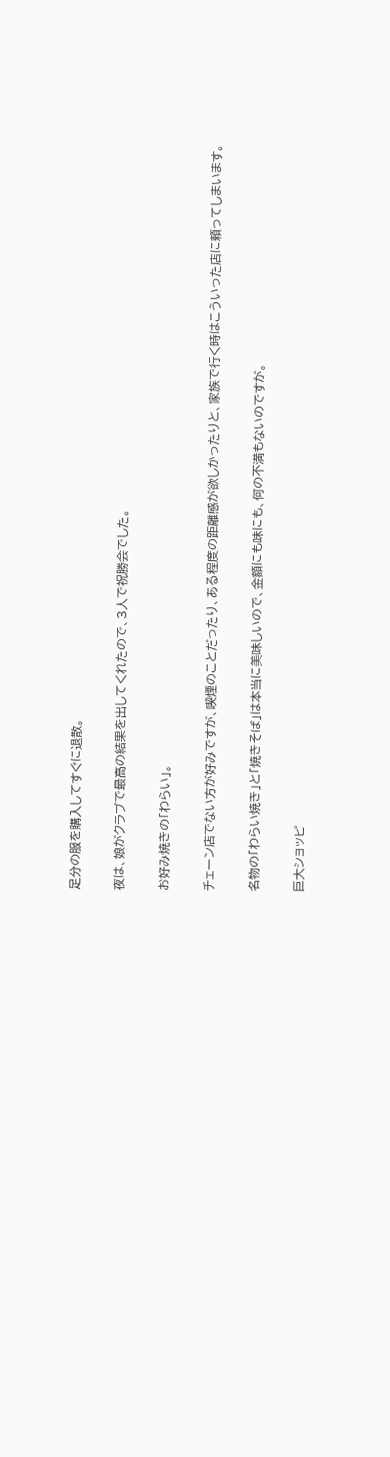足分の服を購入してすぐに退散。

夜は、娘がクラブで最高の結果を出してくれたので、3人で祝勝会でした。

お好み焼きの「わらい」。

チェーン店でない方が好みですが、喫煙のことだったり、ある程度の距離感が欲しかったりと、家族で行く時はこういった店に頼ってしまいます。

名物の「わらい焼き」と「焼きそば」は本当に美味しいので、金額にも味にも、何の不満もないのですが。

巨大ショッピ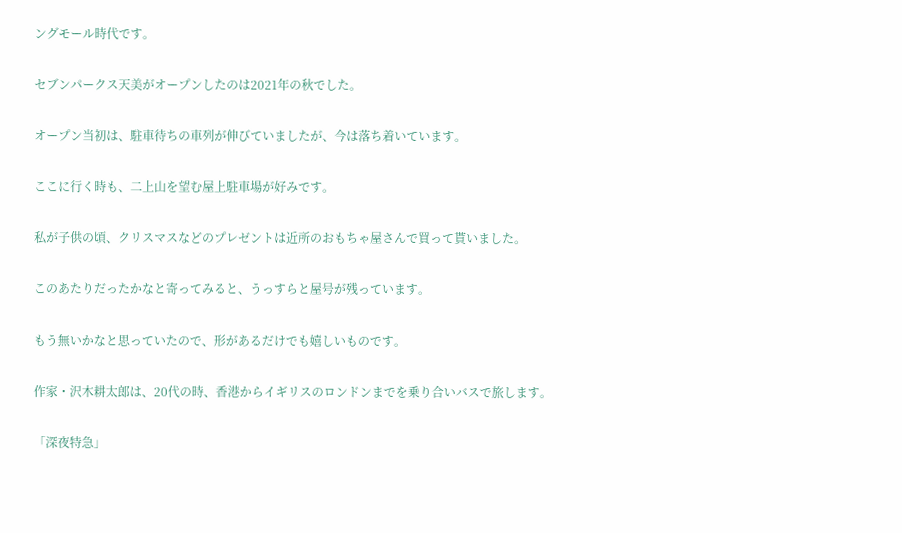ングモール時代です。

セブンパークス天美がオープンしたのは2021年の秋でした。

オープン当初は、駐車待ちの車列が伸びていましたが、今は落ち着いています。

ここに行く時も、二上山を望む屋上駐車場が好みです。

私が子供の頃、クリスマスなどのプレゼントは近所のおもちゃ屋さんで買って貰いました。

このあたりだったかなと寄ってみると、うっすらと屋号が残っています。

もう無いかなと思っていたので、形があるだけでも嬉しいものです。

作家・沢木耕太郎は、20代の時、香港からイギリスのロンドンまでを乗り合いバスで旅します。

「深夜特急」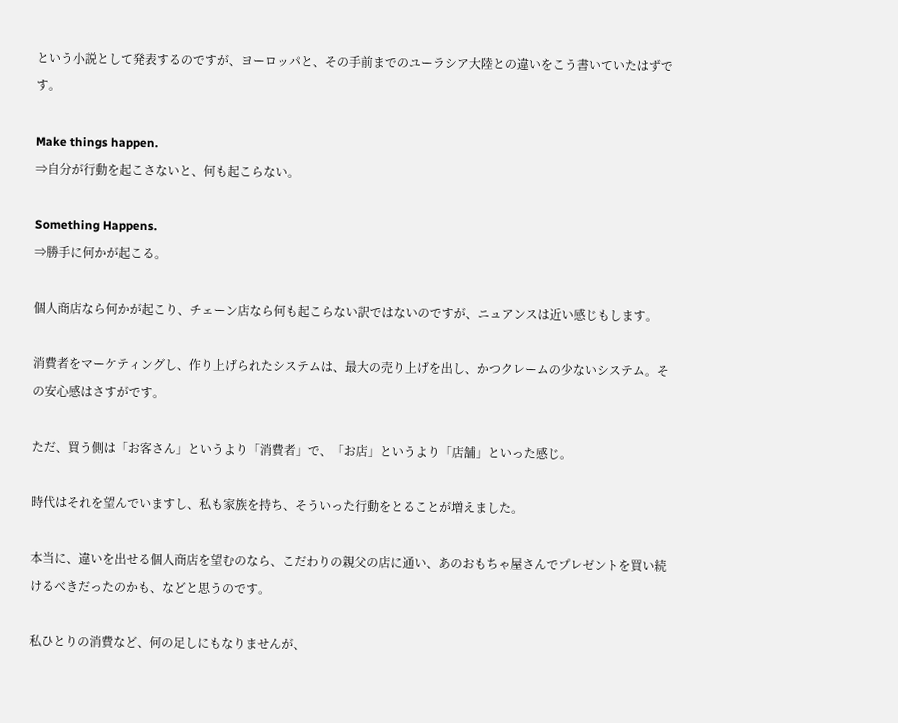という小説として発表するのですが、ヨーロッパと、その手前までのユーラシア大陸との違いをこう書いていたはずです。

Make things happen.
⇒自分が行動を起こさないと、何も起こらない。

Something Happens.
⇒勝手に何かが起こる。

個人商店なら何かが起こり、チェーン店なら何も起こらない訳ではないのですが、ニュアンスは近い感じもします。

消費者をマーケティングし、作り上げられたシステムは、最大の売り上げを出し、かつクレームの少ないシステム。その安心感はさすがです。

ただ、買う側は「お客さん」というより「消費者」で、「お店」というより「店舗」といった感じ。

時代はそれを望んでいますし、私も家族を持ち、そういった行動をとることが増えました。

本当に、違いを出せる個人商店を望むのなら、こだわりの親父の店に通い、あのおもちゃ屋さんでプレゼントを買い続けるべきだったのかも、などと思うのです。

私ひとりの消費など、何の足しにもなりませんが、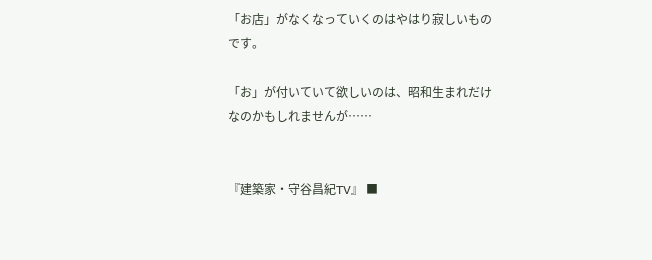「お店」がなくなっていくのはやはり寂しいものです。

「お」が付いていて欲しいのは、昭和生まれだけなのかもしれませんが……


『建築家・守谷昌紀TV』 ■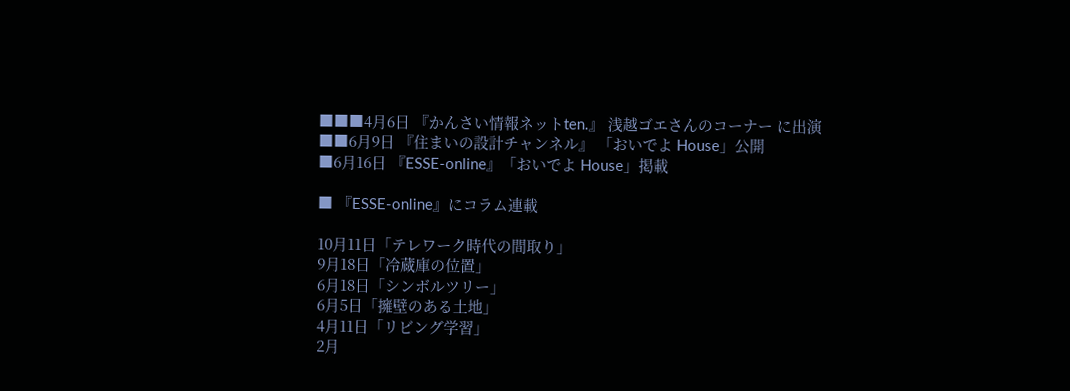■■■4月6日 『かんさい情報ネットten.』 浅越ゴエさんのコーナー に出演
■■6月9日 『住まいの設計チャンネル』 「おいでよ House」公開
■6月16日 『ESSE-online』「おいでよ House」掲載

■ 『ESSE-online』にコラム連載

10月11日「テレワーク時代の間取り」
9月18日「冷蔵庫の位置」
6月18日「シンボルツリー」
6月5日「擁壁のある土地」
4月11日「リビング学習」
2月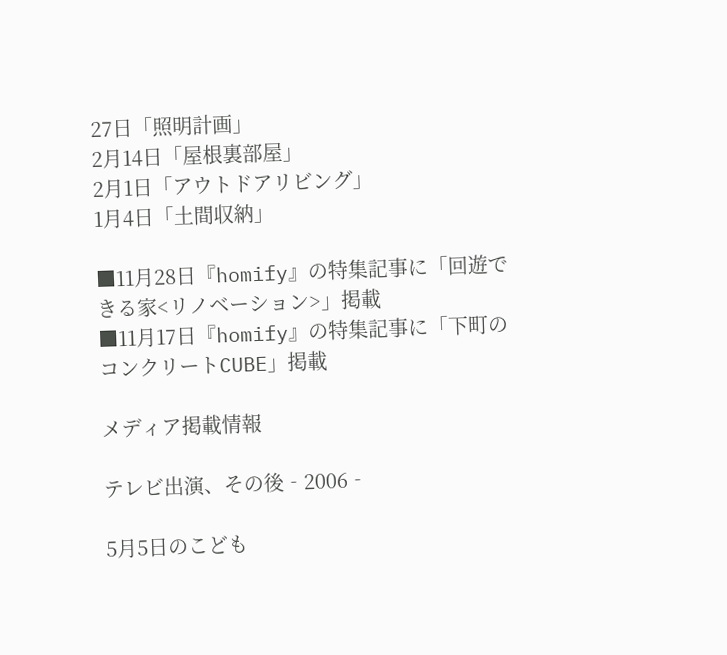27日「照明計画」
2月14日「屋根裏部屋」
2月1日「アウトドアリビング」
1月4日「土間収納」

■11月28日『homify』の特集記事に「回遊できる家<リノベーション>」掲載
■11月17日『homify』の特集記事に「下町のコンクリートCUBE」掲載

メディア掲載情報

テレビ出演、その後‐2006‐

5月5日のこども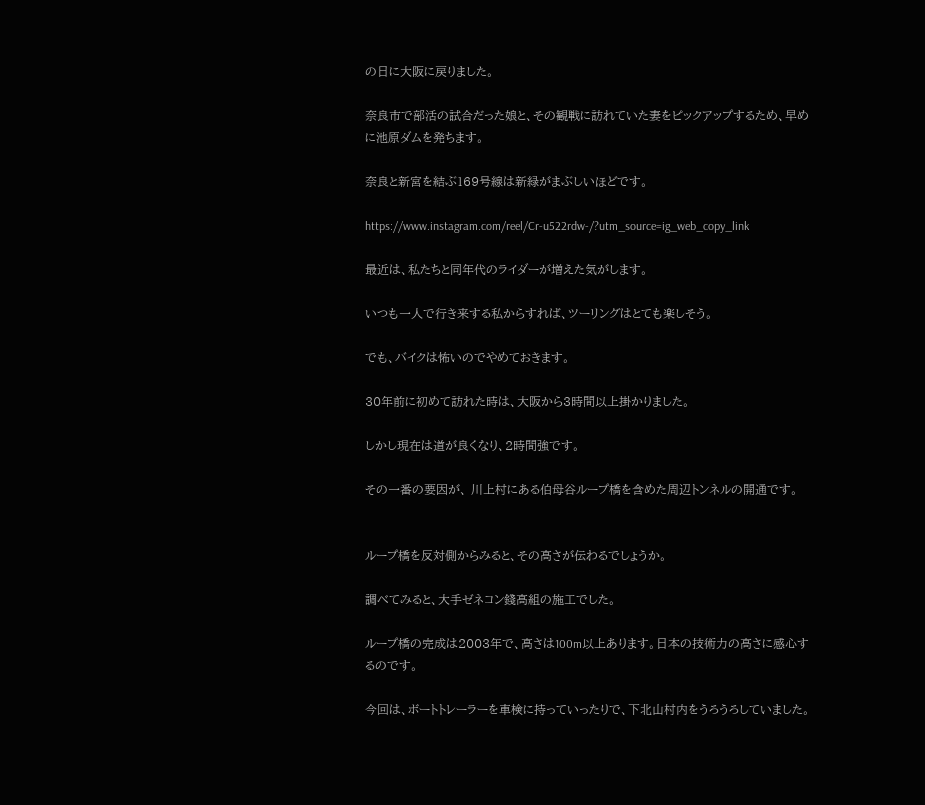の日に大阪に戻りました。

奈良市で部活の試合だった娘と、その観戦に訪れていた妻をピックアップするため、早めに池原ダムを発ちます。

奈良と新宮を結ぶ169号線は新緑がまぶしいほどです。

https://www.instagram.com/reel/Cr-u522rdw-/?utm_source=ig_web_copy_link

最近は、私たちと同年代のライダーが増えた気がします。

いつも一人で行き来する私からすれば、ツーリングはとても楽しそう。

でも、バイクは怖いのでやめておきます。

30年前に初めて訪れた時は、大阪から3時間以上掛かりました。

しかし現在は道が良くなり、2時間強です。

その一番の要因が、 川上村にある伯母谷ループ橋を含めた周辺トンネルの開通です。


ループ橋を反対側からみると、その高さが伝わるでしょうか。

調べてみると、大手ゼネコン錢高組の施工でした。

ループ橋の完成は2003年で、高さは100m以上あります。日本の技術力の高さに感心するのです。

今回は、ボートトレーラーを車検に持っていったりで、下北山村内をうろうろしていました。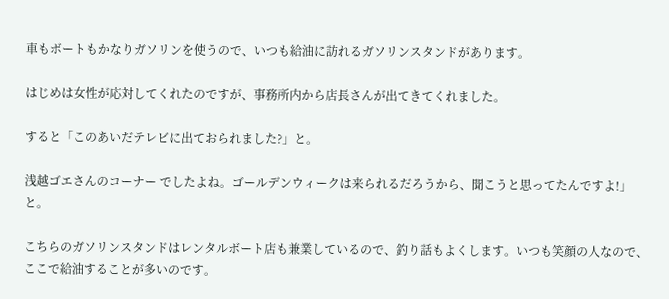車もボートもかなりガソリンを使うので、いつも給油に訪れるガソリンスタンドがあります。

はじめは女性が応対してくれたのですが、事務所内から店長さんが出てきてくれました。

すると「このあいだテレビに出ておられました?」と。

浅越ゴエさんのコーナー でしたよね。ゴールデンウィークは来られるだろうから、聞こうと思ってたんですよ!」と。

こちらのガソリンスタンドはレンタルボート店も兼業しているので、釣り話もよくします。いつも笑顔の人なので、ここで給油することが多いのです。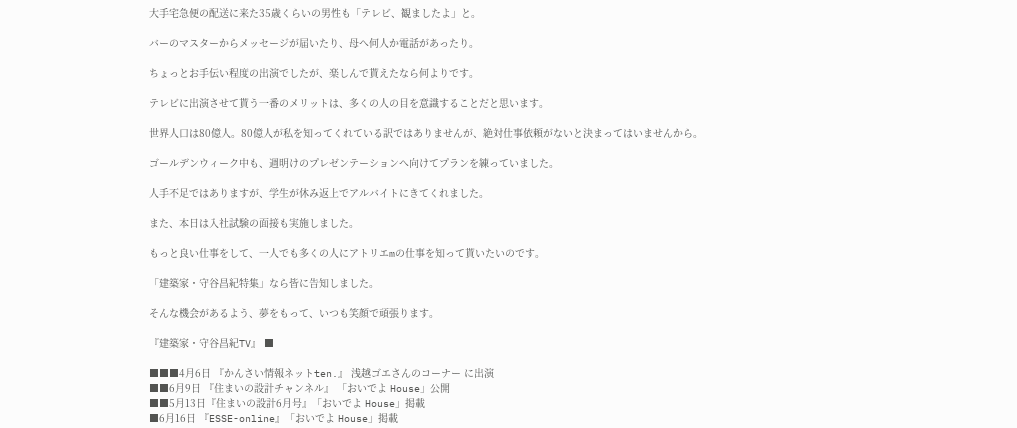大手宅急便の配送に来た35歳くらいの男性も「テレビ、観ましたよ」と。

バーのマスターからメッセージが届いたり、母へ何人か電話があったり。

ちょっとお手伝い程度の出演でしたが、楽しんで貰えたなら何よりです。

テレビに出演させて貰う一番のメリットは、多くの人の目を意識することだと思います。

世界人口は80億人。80億人が私を知ってくれている訳ではありませんが、絶対仕事依頼がないと決まってはいませんから。

ゴールデンウィーク中も、週明けのプレゼンテーションへ向けてプランを練っていました。

人手不足ではありますが、学生が休み返上でアルバイトにきてくれました。

また、本日は入社試験の面接も実施しました。

もっと良い仕事をして、一人でも多くの人にアトリエmの仕事を知って貰いたいのです。

「建築家・守谷昌紀特集」なら皆に告知しました。

そんな機会があるよう、夢をもって、いつも笑顔で頑張ります。

『建築家・守谷昌紀TV』 ■

■■■4月6日 『かんさい情報ネットten.』 浅越ゴエさんのコーナー に出演
■■6月9日 『住まいの設計チャンネル』 「おいでよ House」公開
■■5月13日『住まいの設計6月号』「おいでよ House」掲載
■6月16日 『ESSE-online』「おいでよ House」掲載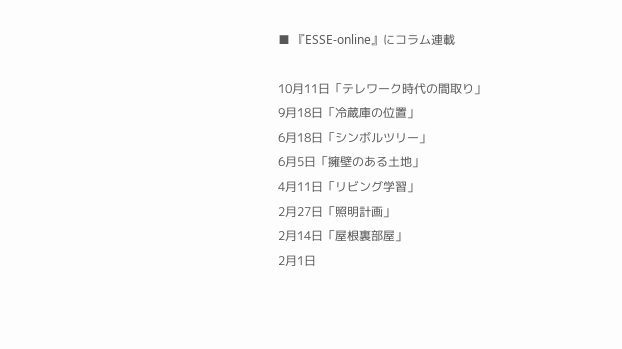■ 『ESSE-online』にコラム連載

10月11日「テレワーク時代の間取り」
9月18日「冷蔵庫の位置」
6月18日「シンボルツリー」
6月5日「擁壁のある土地」
4月11日「リビング学習」
2月27日「照明計画」
2月14日「屋根裏部屋」
2月1日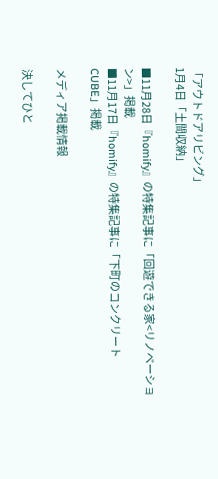「アウトドアリビング」
1月4日「土間収納」

■11月28日『homify』の特集記事に「回遊できる家<リノベーション>」掲載
■11月17日『homify』の特集記事に「下町のコンクリートCUBE」掲載

メディア掲載情報

決してひと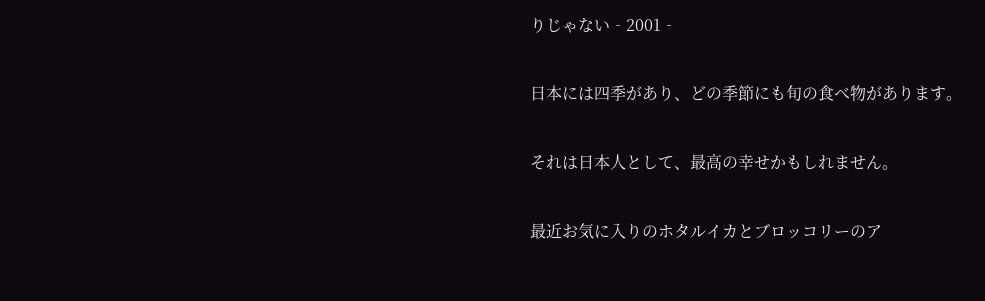りじゃない‐2001‐

日本には四季があり、どの季節にも旬の食べ物があります。

それは日本人として、最高の幸せかもしれません。

最近お気に入りのホタルイカとブロッコリーのア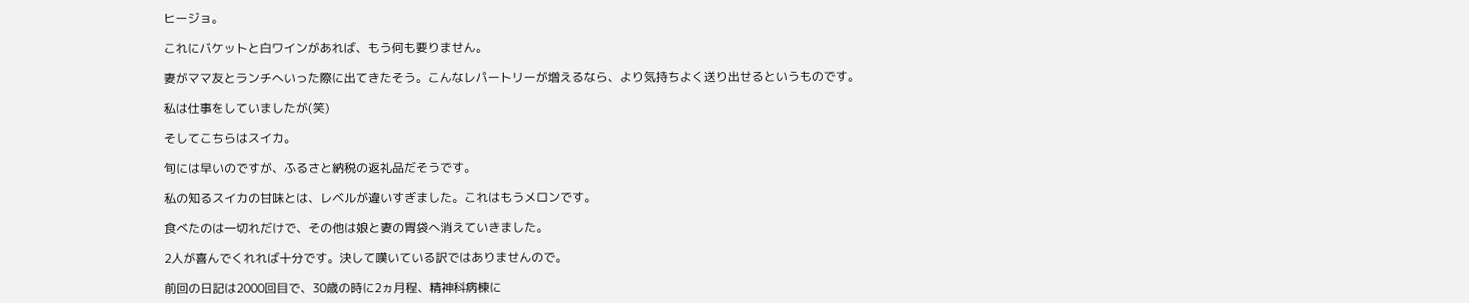ヒージョ。

これにバケットと白ワインがあれば、もう何も要りません。

妻がママ友とランチへいった際に出てきたそう。こんなレパートリーが増えるなら、より気持ちよく送り出せるというものです。

私は仕事をしていましたが(笑)

そしてこちらはスイカ。

旬には早いのですが、ふるさと納税の返礼品だそうです。

私の知るスイカの甘味とは、レベルが違いすぎました。これはもうメロンです。

食べたのは一切れだけで、その他は娘と妻の胃袋へ消えていきました。

2人が喜んでくれれば十分です。決して嘆いている訳ではありませんので。

前回の日記は2000回目で、30歳の時に2ヵ月程、精神科病棟に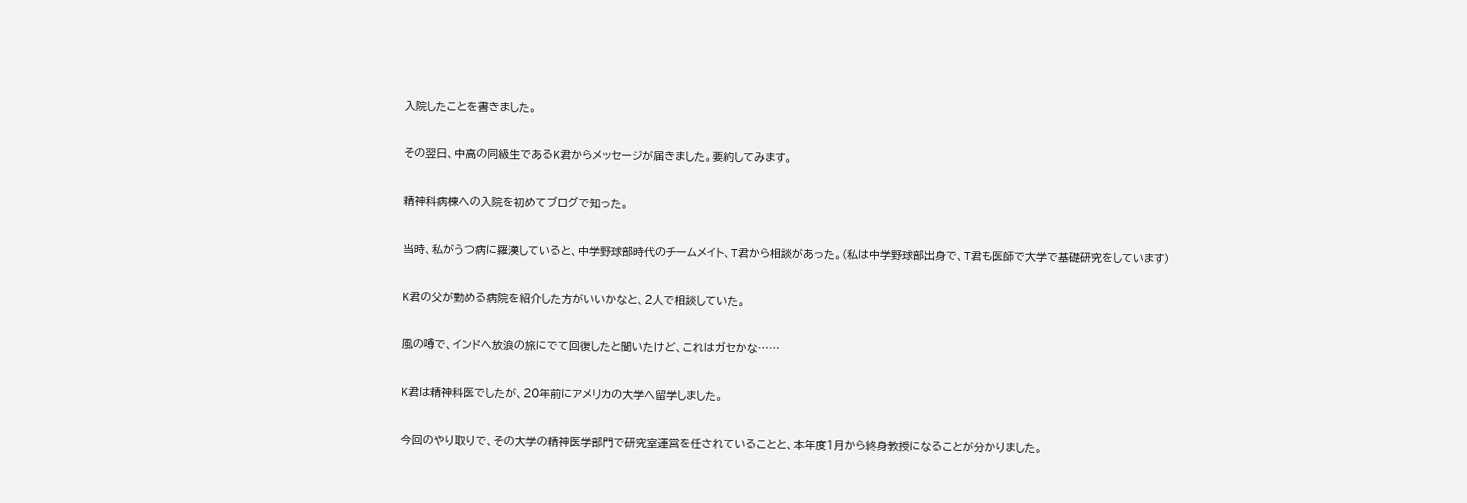入院したことを書きました。

その翌日、中高の同級生であるK君からメッセージが届きました。要約してみます。

精神科病棟への入院を初めてブログで知った。

当時、私がうつ病に羅漢していると、中学野球部時代のチームメイト、T君から相談があった。(私は中学野球部出身で、T君も医師で大学で基礎研究をしています)

K君の父が勤める病院を紹介した方がいいかなと、2人で相談していた。

風の噂で、インドへ放浪の旅にでて回復したと聞いたけど、これはガセかな……

K君は精神科医でしたが、20年前にアメリカの大学へ留学しました。

今回のやり取りで、その大学の精神医学部門で研究室運営を任されていることと、本年度1月から終身教授になることが分かりました。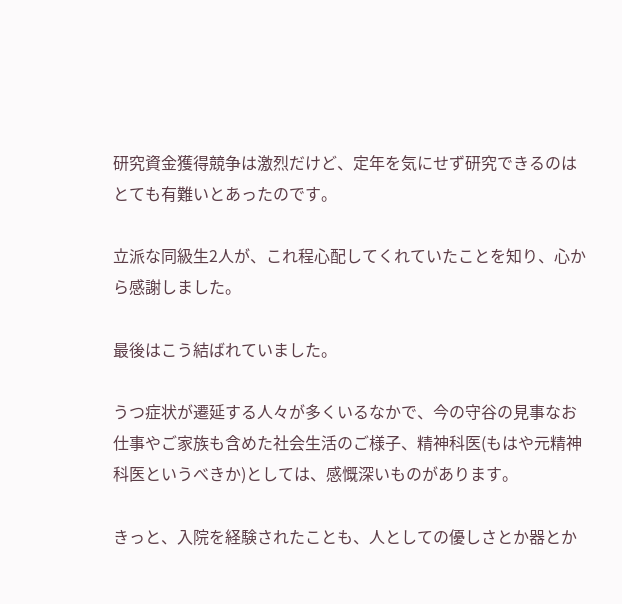研究資金獲得競争は激烈だけど、定年を気にせず研究できるのはとても有難いとあったのです。

立派な同級生2人が、これ程心配してくれていたことを知り、心から感謝しました。

最後はこう結ばれていました。

うつ症状が遷延する人々が多くいるなかで、今の守谷の見事なお仕事やご家族も含めた社会生活のご様子、精神科医(もはや元精神科医というべきか)としては、感慨深いものがあります。

きっと、入院を経験されたことも、人としての優しさとか器とか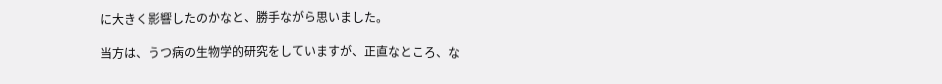に大きく影響したのかなと、勝手ながら思いました。

当方は、うつ病の生物学的研究をしていますが、正直なところ、な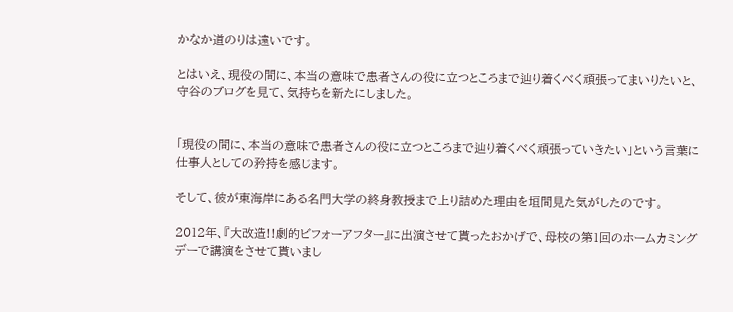かなか道のりは遠いです。

とはいえ、現役の間に、本当の意味で患者さんの役に立つところまで辿り着くべく頑張ってまいりたいと、守谷のブログを見て、気持ちを新たにしました。


「現役の間に、本当の意味で患者さんの役に立つところまで辿り着くべく頑張っていきたい」という言葉に仕事人としての矜持を感じます。

そして、彼が東海岸にある名門大学の終身教授まで上り詰めた理由を垣間見た気がしたのです。

2012年、『大改造!!劇的ビフォーアフター』に出演させて貰ったおかげで、母校の第1回のホームカミングデーで講演をさせて貰いまし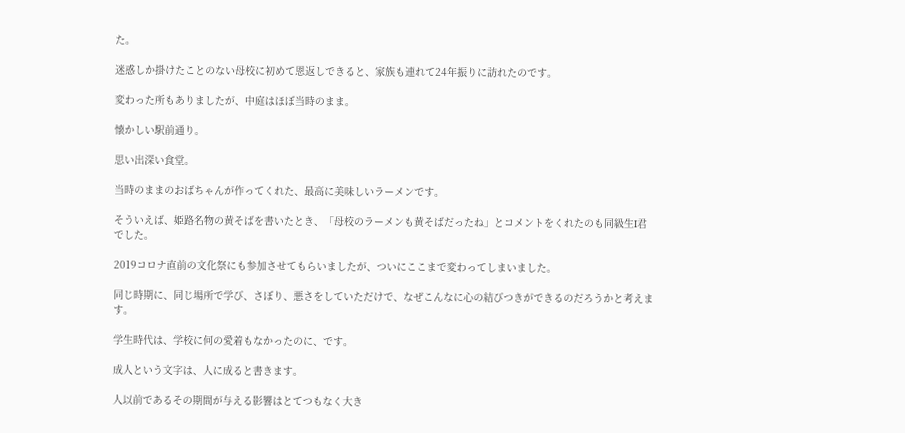た。

迷惑しか掛けたことのない母校に初めて恩返しできると、家族も連れて24年振りに訪れたのです。

変わった所もありましたが、中庭はほぼ当時のまま。

懐かしい駅前通り。

思い出深い食堂。

当時のままのおばちゃんが作ってくれた、最高に美味しいラーメンです。

そういえば、姫路名物の黄そばを書いたとき、「母校のラーメンも黄そばだったね」とコメントをくれたのも同級生I君でした。

2019コロナ直前の文化祭にも参加させてもらいましたが、ついにここまで変わってしまいました。

同じ時期に、同じ場所で学び、さぼり、悪さをしていただけで、なぜこんなに心の結びつきができるのだろうかと考えます。

学生時代は、学校に何の愛着もなかったのに、です。

成人という文字は、人に成ると書きます。

人以前であるその期間が与える影響はとてつもなく大き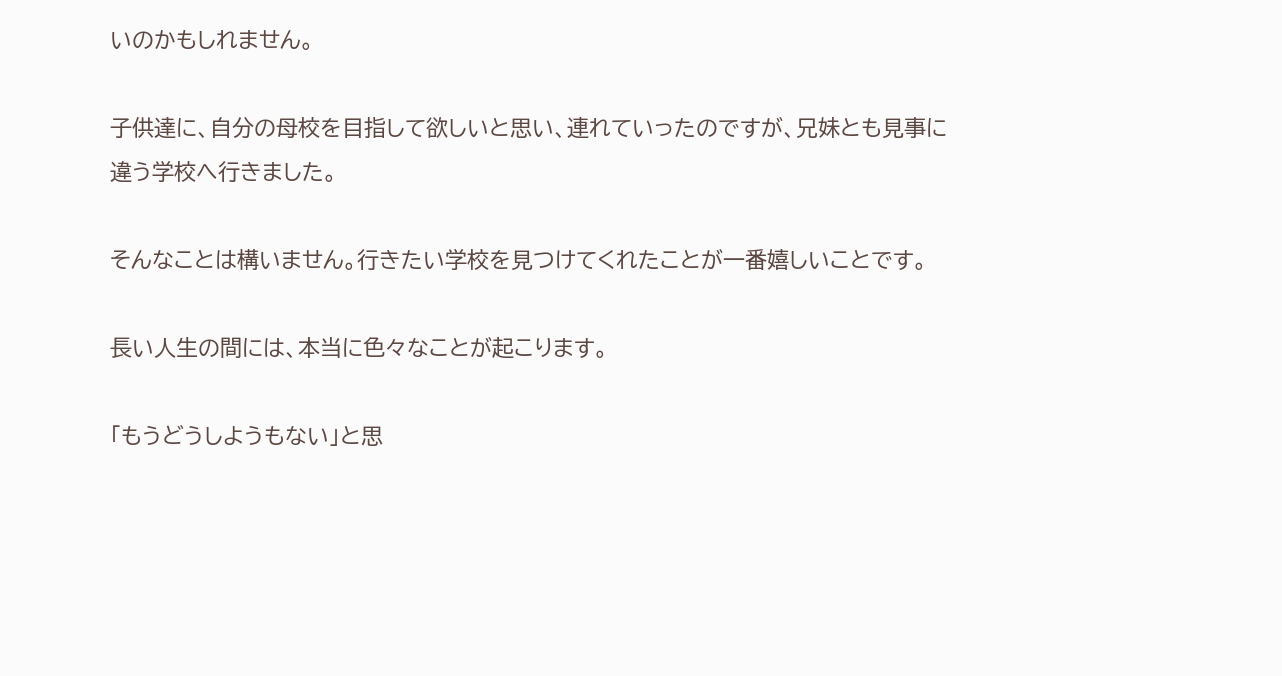いのかもしれません。

子供達に、自分の母校を目指して欲しいと思い、連れていったのですが、兄妹とも見事に違う学校へ行きました。

そんなことは構いません。行きたい学校を見つけてくれたことが一番嬉しいことです。

長い人生の間には、本当に色々なことが起こります。

「もうどうしようもない」と思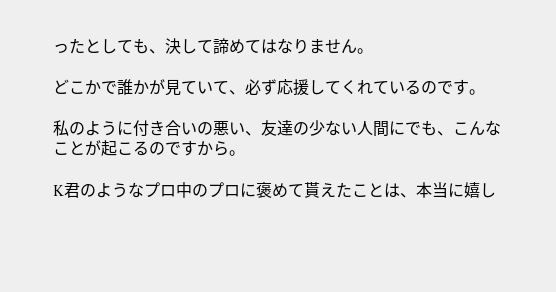ったとしても、決して諦めてはなりません。

どこかで誰かが見ていて、必ず応援してくれているのです。

私のように付き合いの悪い、友達の少ない人間にでも、こんなことが起こるのですから。

K君のようなプロ中のプロに褒めて貰えたことは、本当に嬉し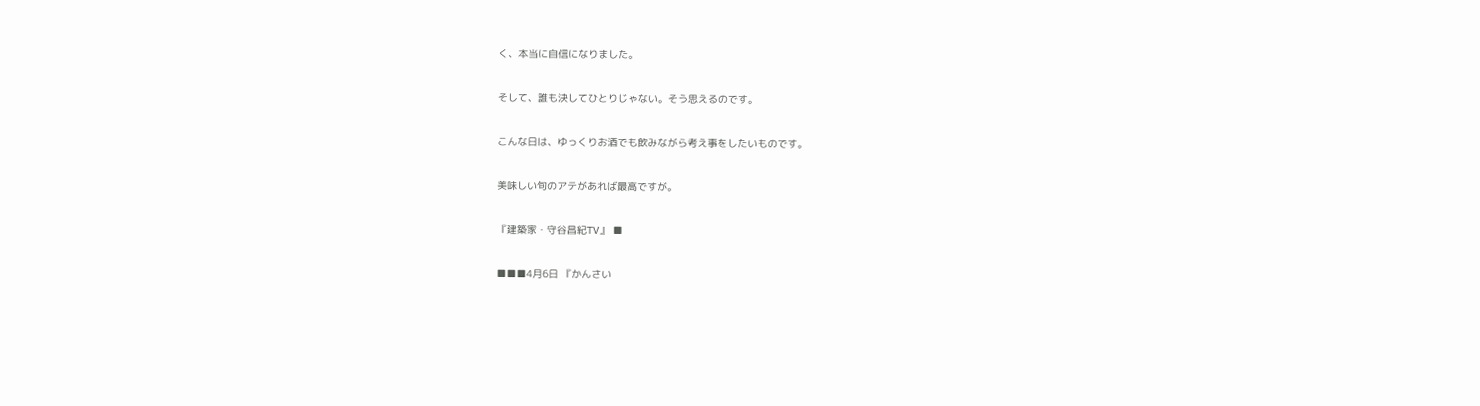く、本当に自信になりました。

そして、誰も決してひとりじゃない。そう思えるのです。

こんな日は、ゆっくりお酒でも飲みながら考え事をしたいものです。

美味しい旬のアテがあれば最高ですが。

『建築家・守谷昌紀TV』 ■

■■■4月6日 『かんさい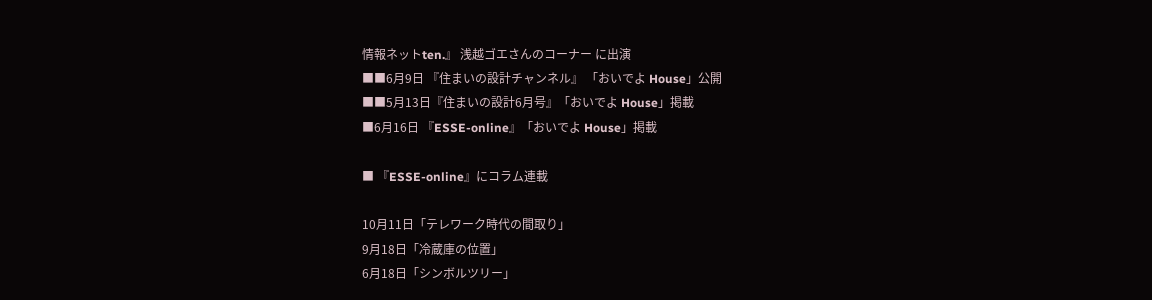情報ネットten.』 浅越ゴエさんのコーナー に出演
■■6月9日 『住まいの設計チャンネル』 「おいでよ House」公開
■■5月13日『住まいの設計6月号』「おいでよ House」掲載
■6月16日 『ESSE-online』「おいでよ House」掲載

■ 『ESSE-online』にコラム連載

10月11日「テレワーク時代の間取り」
9月18日「冷蔵庫の位置」
6月18日「シンボルツリー」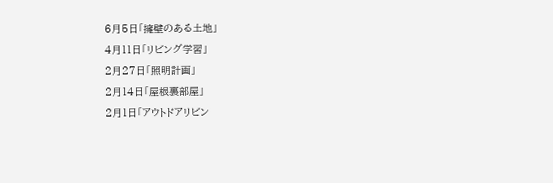6月5日「擁壁のある土地」
4月11日「リビング学習」
2月27日「照明計画」
2月14日「屋根裏部屋」
2月1日「アウトドアリビン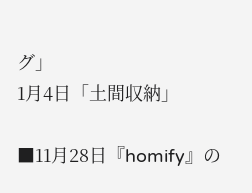グ」
1月4日「土間収納」

■11月28日『homify』の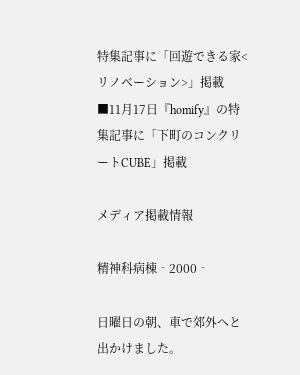特集記事に「回遊できる家<リノベーション>」掲載
■11月17日『homify』の特集記事に「下町のコンクリートCUBE」掲載

メディア掲載情報

精神科病棟‐2000‐

日曜日の朝、車で郊外へと出かけました。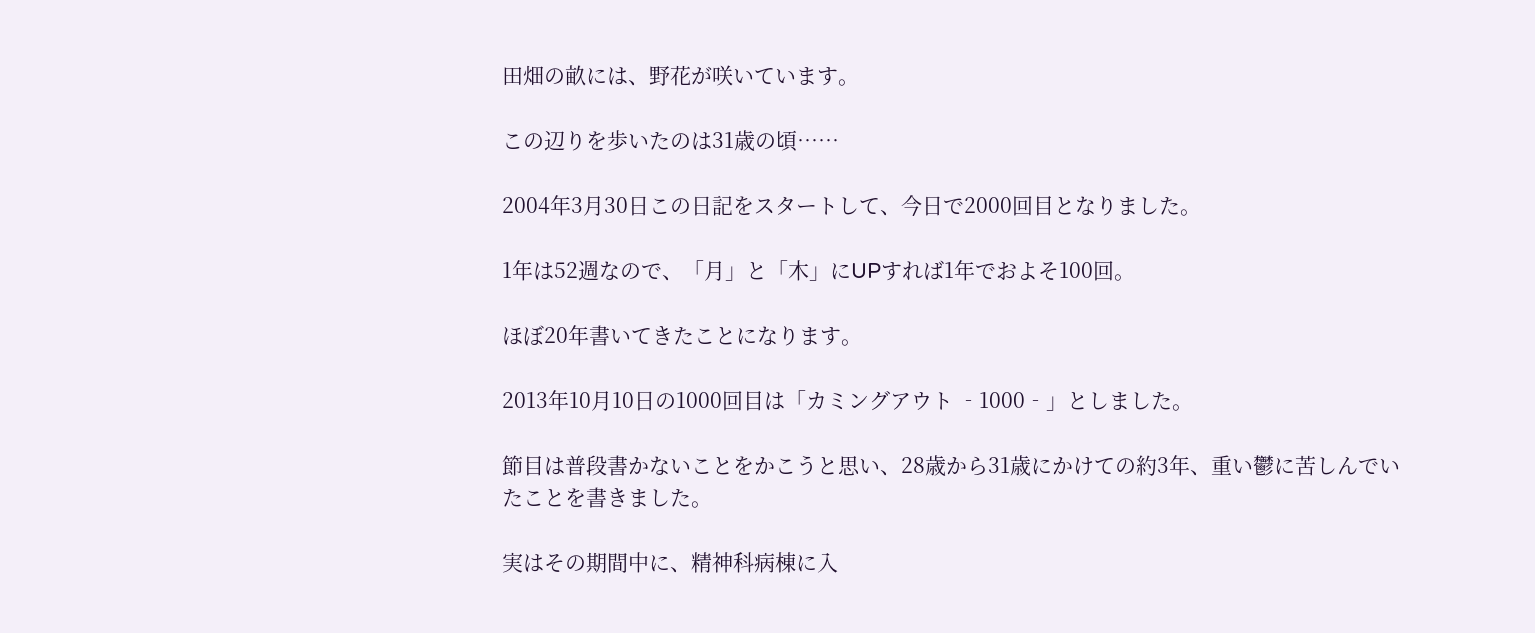田畑の畝には、野花が咲いています。

この辺りを歩いたのは31歳の頃……

2004年3月30日この日記をスタートして、今日で2000回目となりました。

1年は52週なので、「月」と「木」にUPすれば1年でおよそ100回。

ほぼ20年書いてきたことになります。

2013年10月10日の1000回目は「カミングアウト ‐1000‐」としました。

節目は普段書かないことをかこうと思い、28歳から31歳にかけての約3年、重い鬱に苦しんでいたことを書きました。

実はその期間中に、精神科病棟に入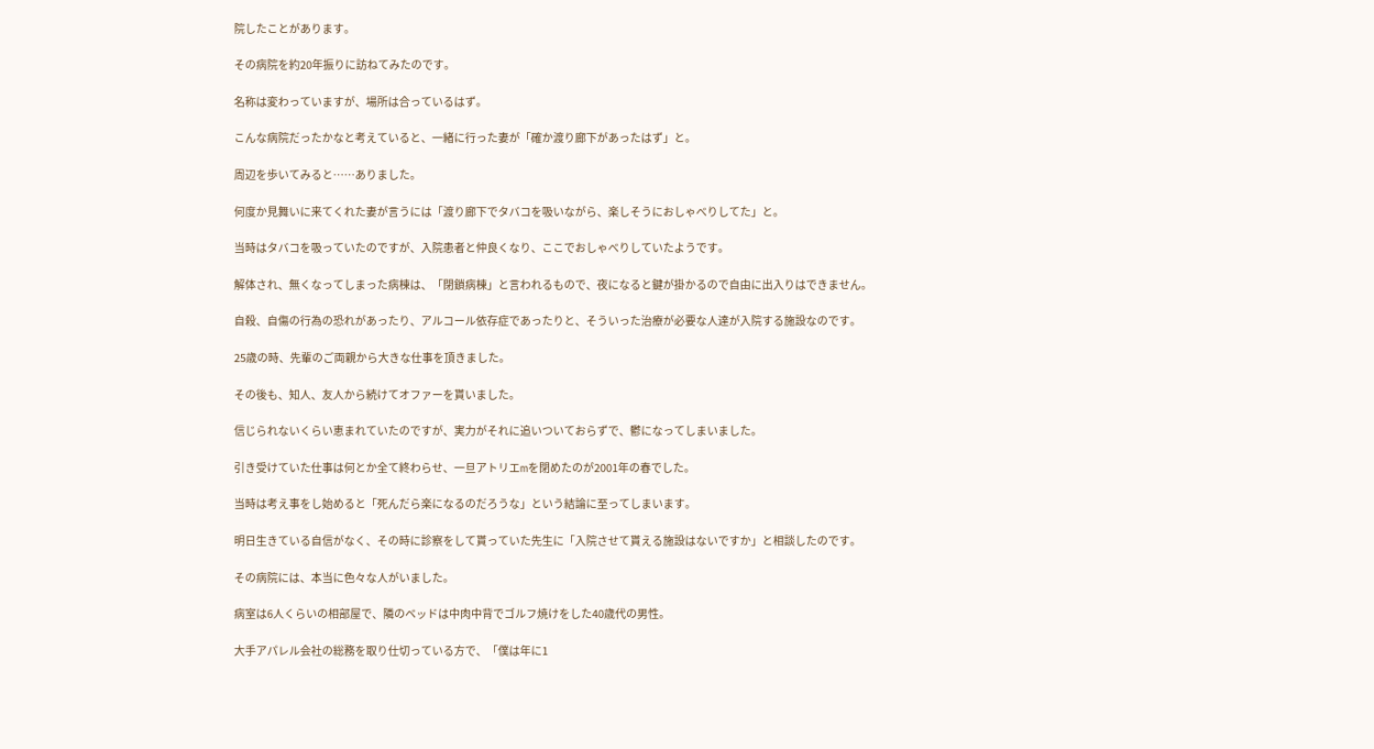院したことがあります。

その病院を約20年振りに訪ねてみたのです。

名称は変わっていますが、場所は合っているはず。

こんな病院だったかなと考えていると、一緒に行った妻が「確か渡り廊下があったはず」と。

周辺を歩いてみると……ありました。

何度か見舞いに来てくれた妻が言うには「渡り廊下でタバコを吸いながら、楽しそうにおしゃべりしてた」と。

当時はタバコを吸っていたのですが、入院患者と仲良くなり、ここでおしゃべりしていたようです。

解体され、無くなってしまった病棟は、「閉鎖病棟」と言われるもので、夜になると鍵が掛かるので自由に出入りはできません。

自殺、自傷の行為の恐れがあったり、アルコール依存症であったりと、そういった治療が必要な人達が入院する施設なのです。

25歳の時、先輩のご両親から大きな仕事を頂きました。

その後も、知人、友人から続けてオファーを貰いました。

信じられないくらい恵まれていたのですが、実力がそれに追いついておらずで、鬱になってしまいました。

引き受けていた仕事は何とか全て終わらせ、一旦アトリエmを閉めたのが2001年の春でした。

当時は考え事をし始めると「死んだら楽になるのだろうな」という結論に至ってしまいます。

明日生きている自信がなく、その時に診察をして貰っていた先生に「入院させて貰える施設はないですか」と相談したのです。

その病院には、本当に色々な人がいました。

病室は6人くらいの相部屋で、隣のベッドは中肉中背でゴルフ焼けをした40歳代の男性。

大手アパレル会社の総務を取り仕切っている方で、「僕は年に1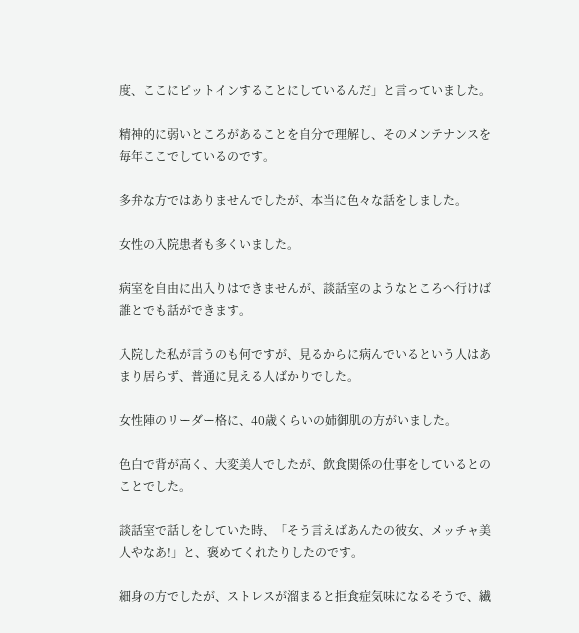度、ここにピットインすることにしているんだ」と言っていました。

精神的に弱いところがあることを自分で理解し、そのメンテナンスを毎年ここでしているのです。

多弁な方ではありませんでしたが、本当に色々な話をしました。

女性の入院患者も多くいました。

病室を自由に出入りはできませんが、談話室のようなところへ行けば誰とでも話ができます。

入院した私が言うのも何ですが、見るからに病んでいるという人はあまり居らず、普通に見える人ばかりでした。

女性陣のリーダー格に、40歳くらいの姉御肌の方がいました。

色白で背が高く、大変美人でしたが、飲食関係の仕事をしているとのことでした。

談話室で話しをしていた時、「そう言えばあんたの彼女、メッチャ美人やなあ!」と、褒めてくれたりしたのです。

細身の方でしたが、ストレスが溜まると拒食症気味になるそうで、繊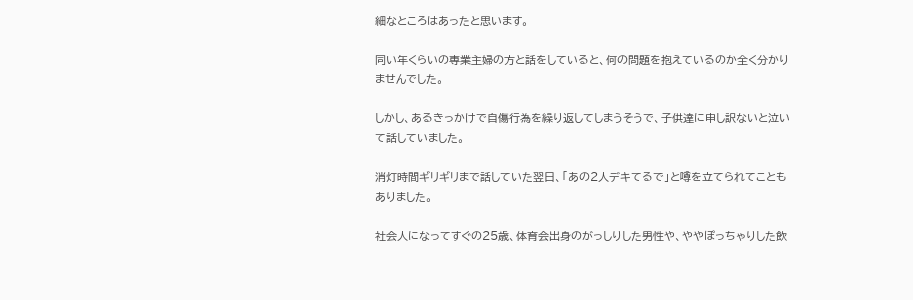細なところはあったと思います。

同い年くらいの専業主婦の方と話をしていると、何の問題を抱えているのか全く分かりませんでした。

しかし、あるきっかけで自傷行為を繰り返してしまうそうで、子供達に申し訳ないと泣いて話していました。

消灯時間ギリギリまで話していた翌日、「あの2人デキてるで」と噂を立てられてこともありました。

社会人になってすぐの25歳、体育会出身のがっしりした男性や、ややぽっちゃりした飲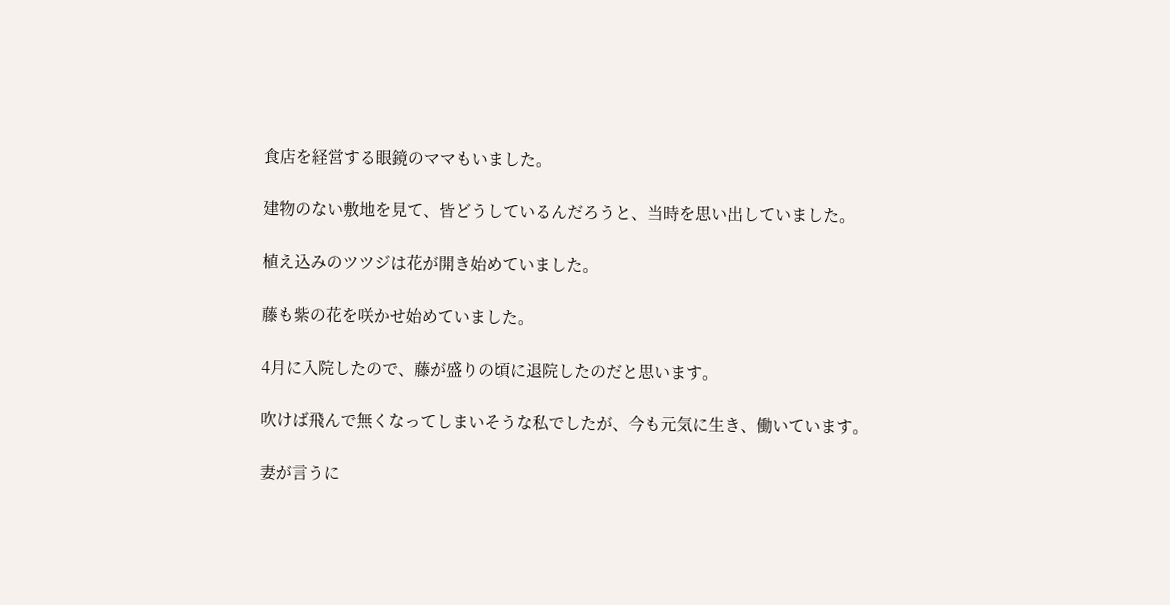食店を経営する眼鏡のママもいました。

建物のない敷地を見て、皆どうしているんだろうと、当時を思い出していました。

植え込みのツツジは花が開き始めていました。

藤も紫の花を咲かせ始めていました。

4月に入院したので、藤が盛りの頃に退院したのだと思います。

吹けば飛んで無くなってしまいそうな私でしたが、今も元気に生き、働いています。

妻が言うに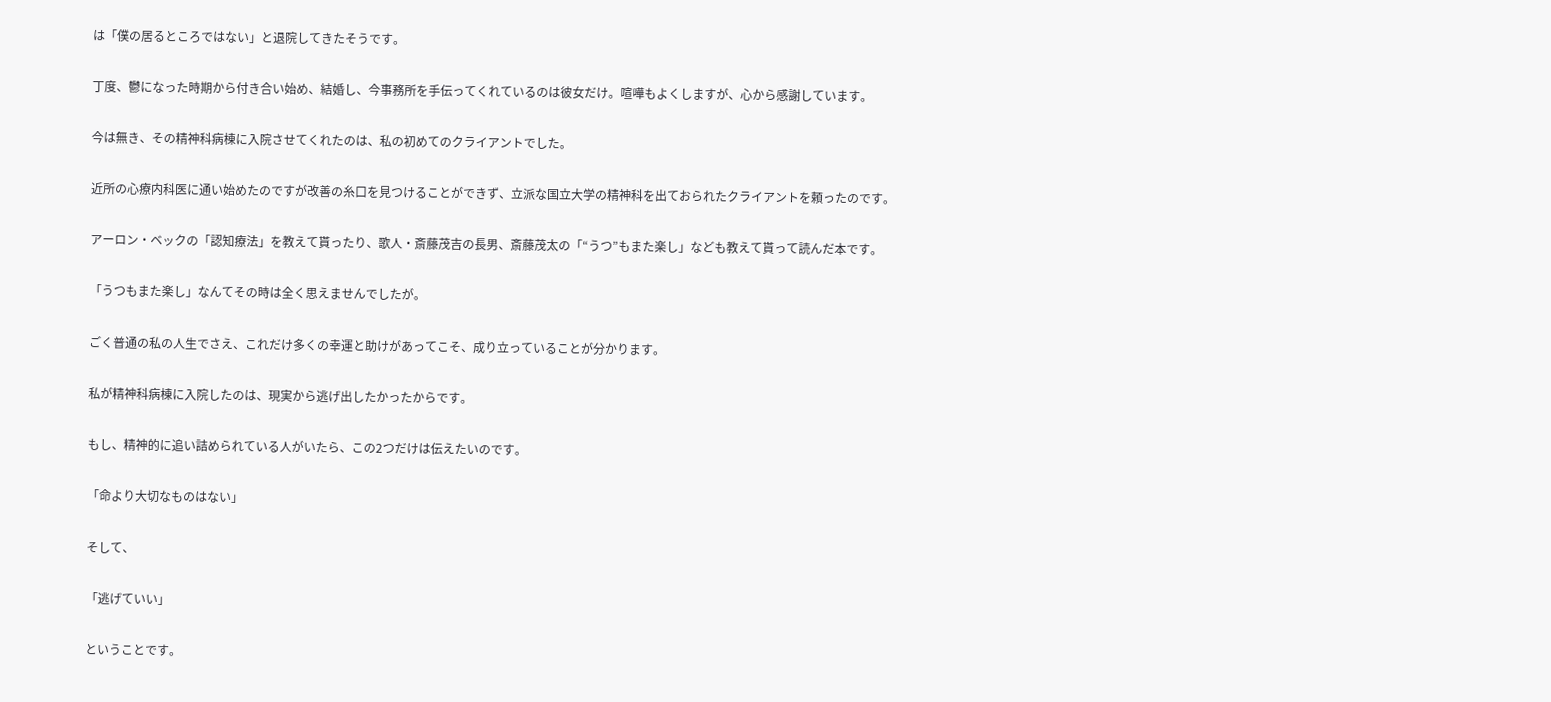は「僕の居るところではない」と退院してきたそうです。

丁度、鬱になった時期から付き合い始め、結婚し、今事務所を手伝ってくれているのは彼女だけ。喧嘩もよくしますが、心から感謝しています。

今は無き、その精神科病棟に入院させてくれたのは、私の初めてのクライアントでした。

近所の心療内科医に通い始めたのですが改善の糸口を見つけることができず、立派な国立大学の精神科を出ておられたクライアントを頼ったのです。

アーロン・ベックの「認知療法」を教えて貰ったり、歌人・斎藤茂吉の長男、斎藤茂太の「“うつ”もまた楽し」なども教えて貰って読んだ本です。

「うつもまた楽し」なんてその時は全く思えませんでしたが。

ごく普通の私の人生でさえ、これだけ多くの幸運と助けがあってこそ、成り立っていることが分かります。

私が精神科病棟に入院したのは、現実から逃げ出したかったからです。

もし、精神的に追い詰められている人がいたら、この2つだけは伝えたいのです。

「命より大切なものはない」

そして、

「逃げていい」

ということです。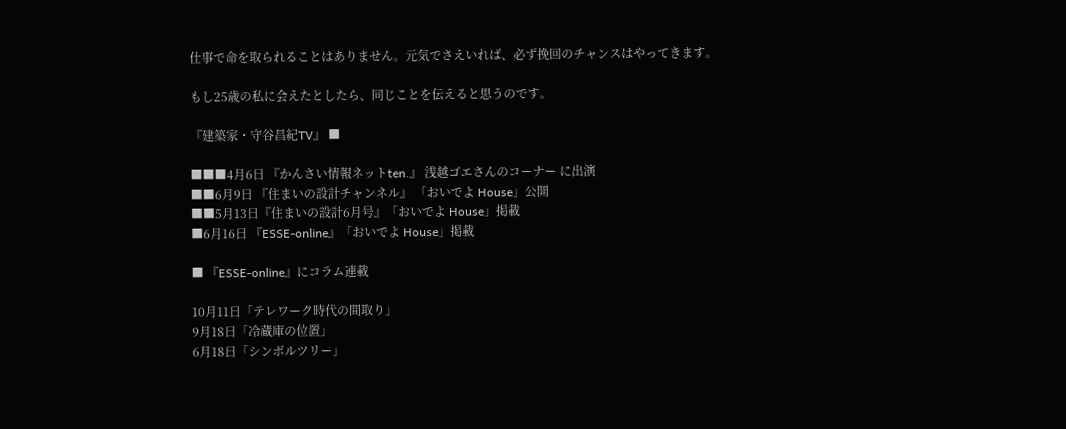仕事で命を取られることはありません。元気でさえいれば、必ず挽回のチャンスはやってきます。

もし25歳の私に会えたとしたら、同じことを伝えると思うのです。

『建築家・守谷昌紀TV』 ■

■■■4月6日 『かんさい情報ネットten.』 浅越ゴエさんのコーナー に出演
■■6月9日 『住まいの設計チャンネル』 「おいでよ House」公開
■■5月13日『住まいの設計6月号』「おいでよ House」掲載
■6月16日 『ESSE-online』「おいでよ House」掲載

■ 『ESSE-online』にコラム連載

10月11日「テレワーク時代の間取り」
9月18日「冷蔵庫の位置」
6月18日「シンボルツリー」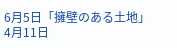6月5日「擁壁のある土地」
4月11日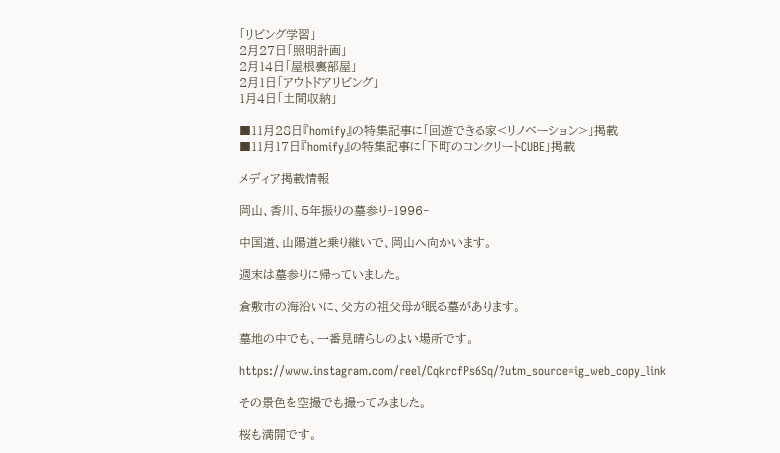「リビング学習」
2月27日「照明計画」
2月14日「屋根裏部屋」
2月1日「アウトドアリビング」
1月4日「土間収納」

■11月28日『homify』の特集記事に「回遊できる家<リノベーション>」掲載
■11月17日『homify』の特集記事に「下町のコンクリートCUBE」掲載

メディア掲載情報

岡山、香川、5年振りの墓参り‐1996‐

中国道、山陽道と乗り継いで、岡山へ向かいます。

週末は墓参りに帰っていました。

倉敷市の海沿いに、父方の祖父母が眠る墓があります。

墓地の中でも、一番見晴らしのよい場所です。

https://www.instagram.com/reel/CqkrcfPs6Sq/?utm_source=ig_web_copy_link

その景色を空撮でも撮ってみました。

桜も満開です。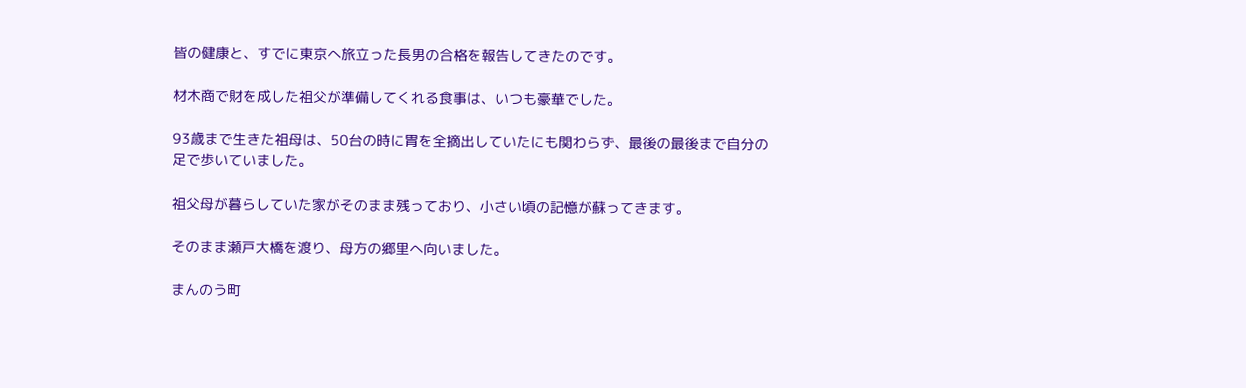皆の健康と、すでに東京へ旅立った長男の合格を報告してきたのです。

材木商で財を成した祖父が準備してくれる食事は、いつも豪華でした。

93歳まで生きた祖母は、50台の時に胃を全摘出していたにも関わらず、最後の最後まで自分の足で歩いていました。

祖父母が暮らしていた家がそのまま残っており、小さい頃の記憶が蘇ってきます。

そのまま瀬戸大橋を渡り、母方の郷里へ向いました。

まんのう町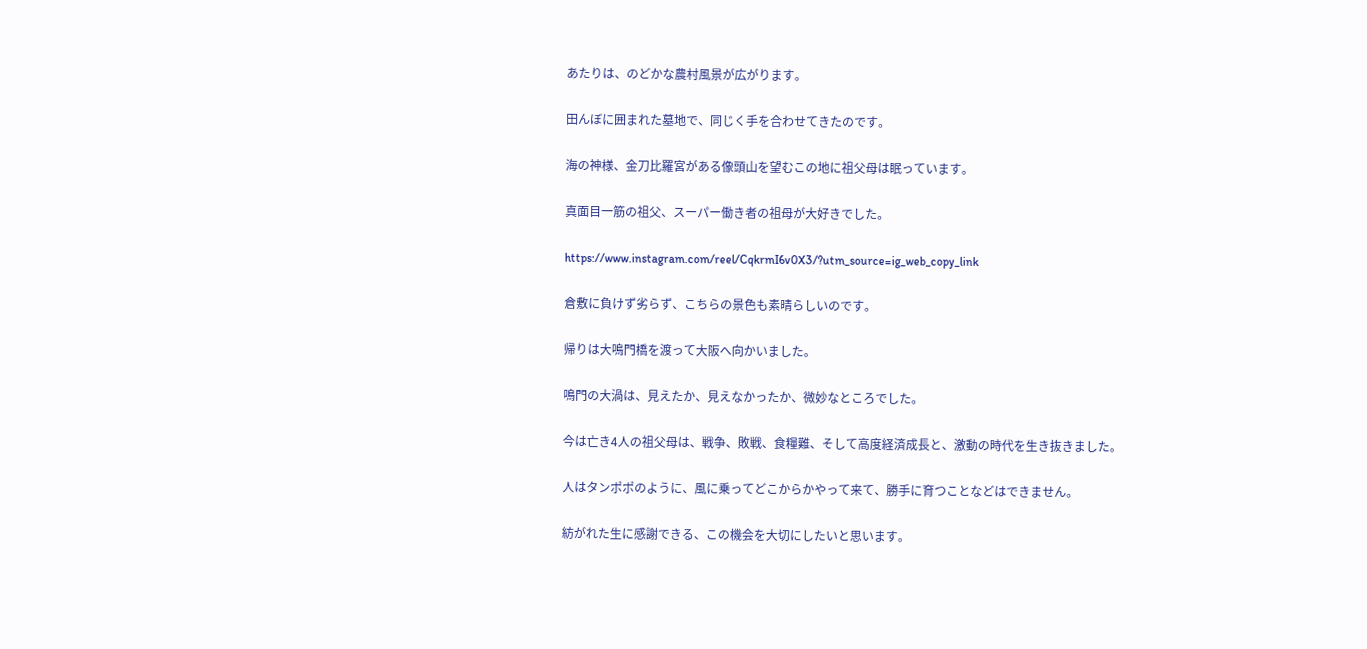あたりは、のどかな農村風景が広がります。

田んぼに囲まれた墓地で、同じく手を合わせてきたのです。

海の神様、金刀比羅宮がある像頭山を望むこの地に祖父母は眠っています。

真面目一筋の祖父、スーパー働き者の祖母が大好きでした。

https://www.instagram.com/reel/CqkrmI6v0X3/?utm_source=ig_web_copy_link

倉敷に負けず劣らず、こちらの景色も素晴らしいのです。

帰りは大鳴門橋を渡って大阪へ向かいました。

鳴門の大渦は、見えたか、見えなかったか、微妙なところでした。

今は亡き4人の祖父母は、戦争、敗戦、食糧難、そして高度経済成長と、激動の時代を生き抜きました。

人はタンポポのように、風に乗ってどこからかやって来て、勝手に育つことなどはできません。

紡がれた生に感謝できる、この機会を大切にしたいと思います。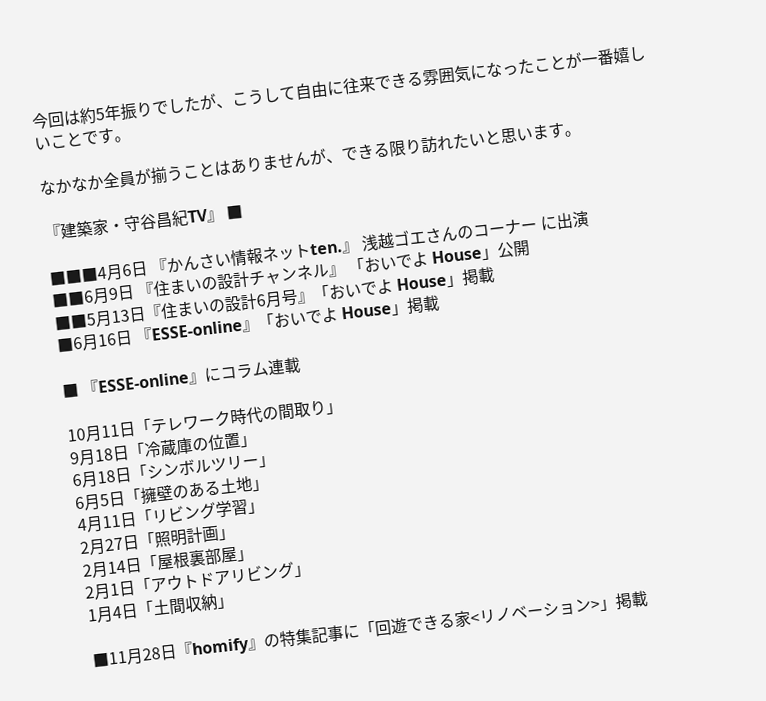今回は約5年振りでしたが、こうして自由に往来できる雰囲気になったことが一番嬉しいことです。

なかなか全員が揃うことはありませんが、できる限り訪れたいと思います。

『建築家・守谷昌紀TV』 ■

■■■4月6日 『かんさい情報ネットten.』 浅越ゴエさんのコーナー に出演
■■6月9日 『住まいの設計チャンネル』 「おいでよ House」公開
■■5月13日『住まいの設計6月号』「おいでよ House」掲載
■6月16日 『ESSE-online』「おいでよ House」掲載

■ 『ESSE-online』にコラム連載

10月11日「テレワーク時代の間取り」
9月18日「冷蔵庫の位置」
6月18日「シンボルツリー」
6月5日「擁壁のある土地」
4月11日「リビング学習」
2月27日「照明計画」
2月14日「屋根裏部屋」
2月1日「アウトドアリビング」
1月4日「土間収納」

■11月28日『homify』の特集記事に「回遊できる家<リノベーション>」掲載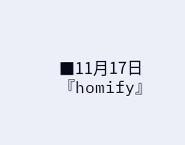■11月17日『homify』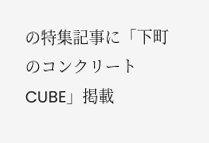の特集記事に「下町のコンクリートCUBE」掲載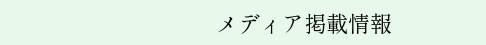メディア掲載情報